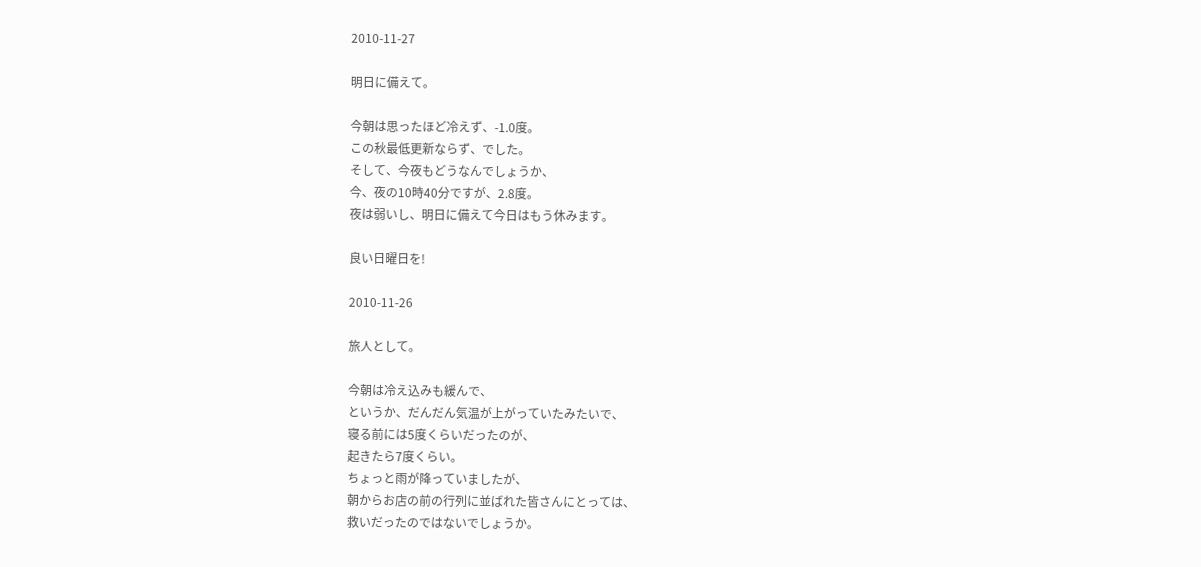2010-11-27

明日に備えて。

今朝は思ったほど冷えず、-1.0度。
この秋最低更新ならず、でした。
そして、今夜もどうなんでしょうか、
今、夜の10時40分ですが、2.8度。
夜は弱いし、明日に備えて今日はもう休みます。

良い日曜日を!

2010-11-26

旅人として。

今朝は冷え込みも緩んで、
というか、だんだん気温が上がっていたみたいで、
寝る前には5度くらいだったのが、
起きたら7度くらい。
ちょっと雨が降っていましたが、
朝からお店の前の行列に並ばれた皆さんにとっては、
救いだったのではないでしょうか。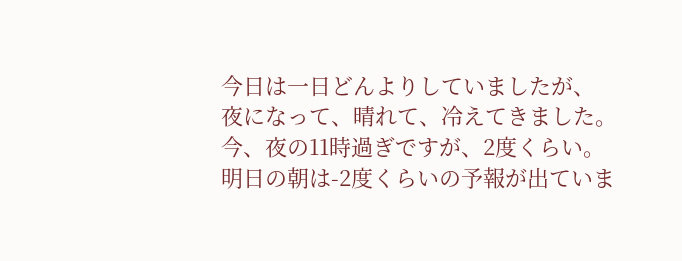今日は一日どんよりしていましたが、
夜になって、晴れて、冷えてきました。
今、夜の11時過ぎですが、2度くらい。
明日の朝は-2度くらいの予報が出ていま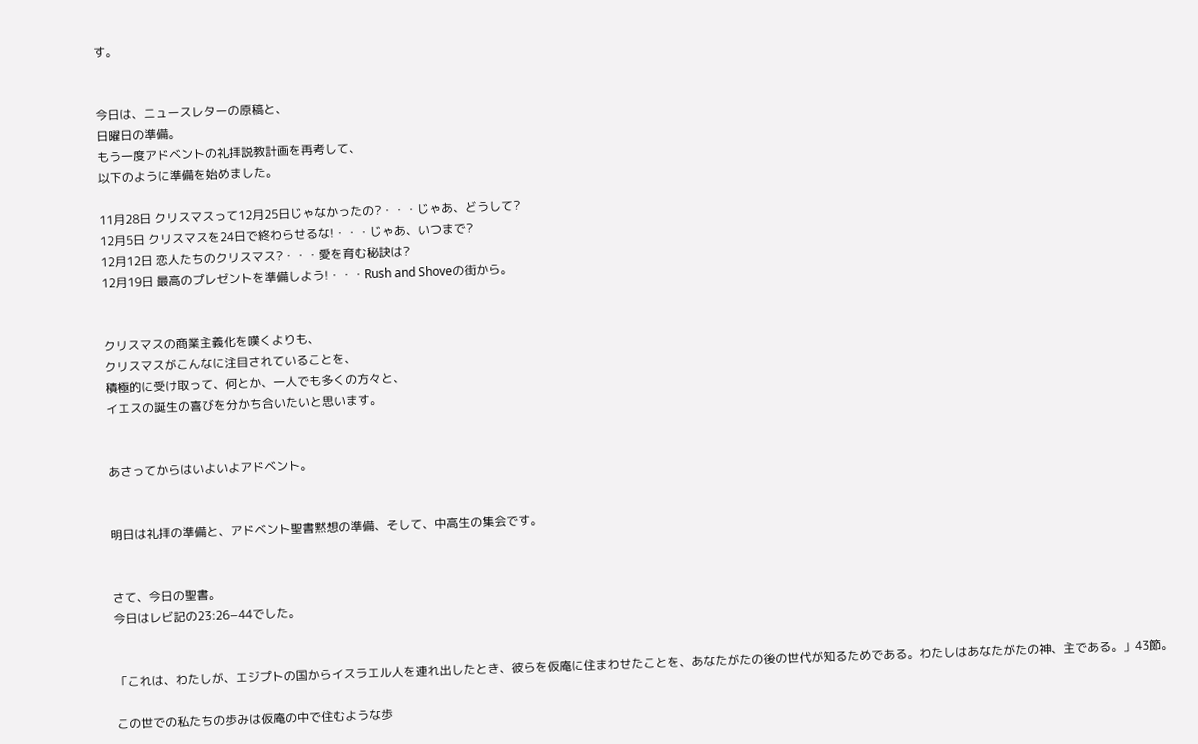す。


今日は、ニュースレターの原稿と、
日曜日の準備。
もう一度アドベントの礼拝説教計画を再考して、
以下のように準備を始めました。

11月28日 クリスマスって12月25日じゃなかったの?・・・じゃあ、どうして?
12月5日 クリスマスを24日で終わらせるな!・・・じゃあ、いつまで?
12月12日 恋人たちのクリスマス?・・・愛を育む秘訣は?
12月19日 最高のプレゼントを準備しよう!・・・Rush and Shoveの街から。


クリスマスの商業主義化を嘆くよりも、
クリスマスがこんなに注目されていることを、
積極的に受け取って、何とか、一人でも多くの方々と、
イエスの誕生の喜びを分かち合いたいと思います。


あさってからはいよいよアドベント。


明日は礼拝の準備と、アドベント聖書黙想の準備、そして、中高生の集会です。


さて、今日の聖書。
今日はレビ記の23:26−44でした。


「これは、わたしが、エジプトの国からイスラエル人を連れ出したとき、彼らを仮庵に住まわせたことを、あなたがたの後の世代が知るためである。わたしはあなたがたの神、主である。」43節。

この世での私たちの歩みは仮庵の中で住むような歩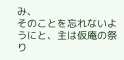み、
そのことを忘れないようにと、主は仮庵の祭り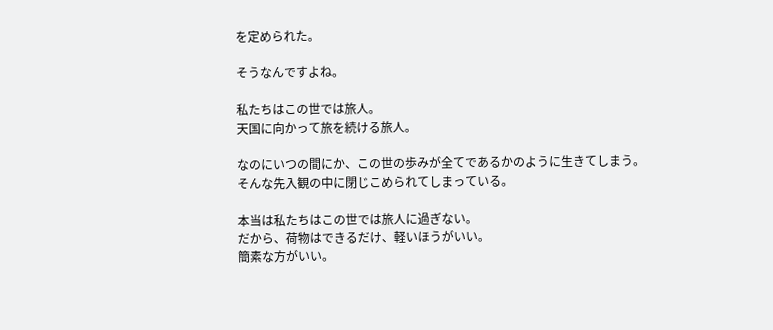を定められた。

そうなんですよね。

私たちはこの世では旅人。
天国に向かって旅を続ける旅人。

なのにいつの間にか、この世の歩みが全てであるかのように生きてしまう。
そんな先入観の中に閉じこめられてしまっている。

本当は私たちはこの世では旅人に過ぎない。
だから、荷物はできるだけ、軽いほうがいい。
簡素な方がいい。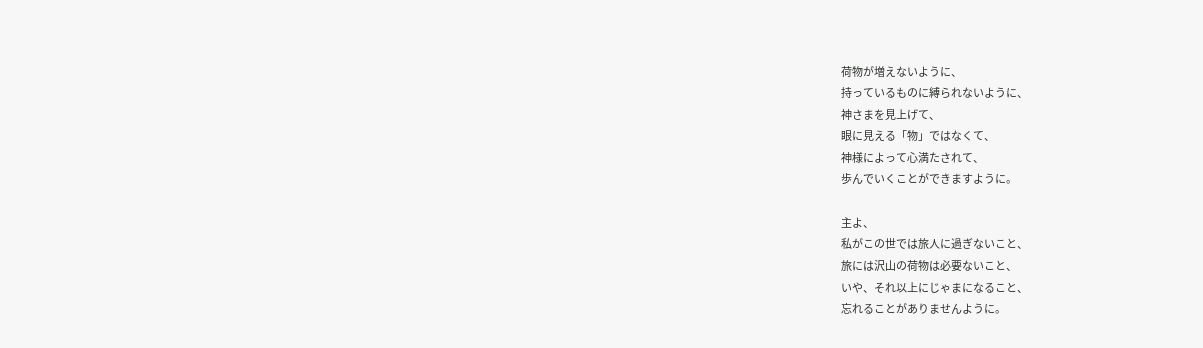荷物が増えないように、
持っているものに縛られないように、
神さまを見上げて、
眼に見える「物」ではなくて、
神様によって心満たされて、
歩んでいくことができますように。

主よ、
私がこの世では旅人に過ぎないこと、
旅には沢山の荷物は必要ないこと、
いや、それ以上にじゃまになること、
忘れることがありませんように。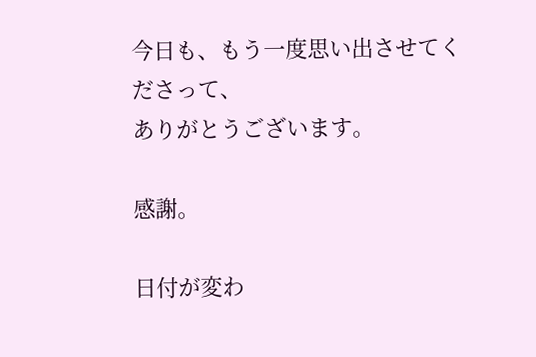今日も、もう一度思い出させてくださって、
ありがとうございます。

感謝。

日付が変わ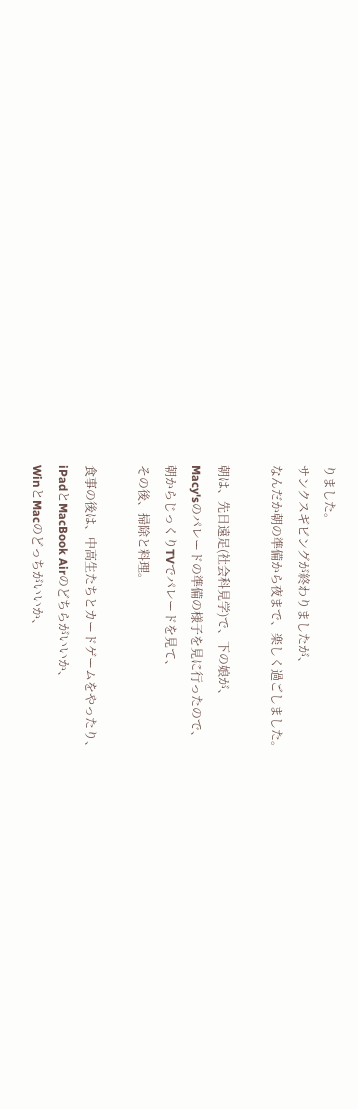りました。
サンクスギビングが終わりましたが、
なんだか朝の準備から夜まで、楽しく過ごしました。

朝は、先日遠足(社会科見学)で、下の娘が、
Macy'sのパレードの準備の様子を見に行ったので、
朝からじっくりTVでパレードを見て、
その後、掃除と料理。

食事の後は、中高生たちとカードゲームをやったり、
iPadとMacBook Airのどちらがいいか、
WinとMacのどっちがいいか、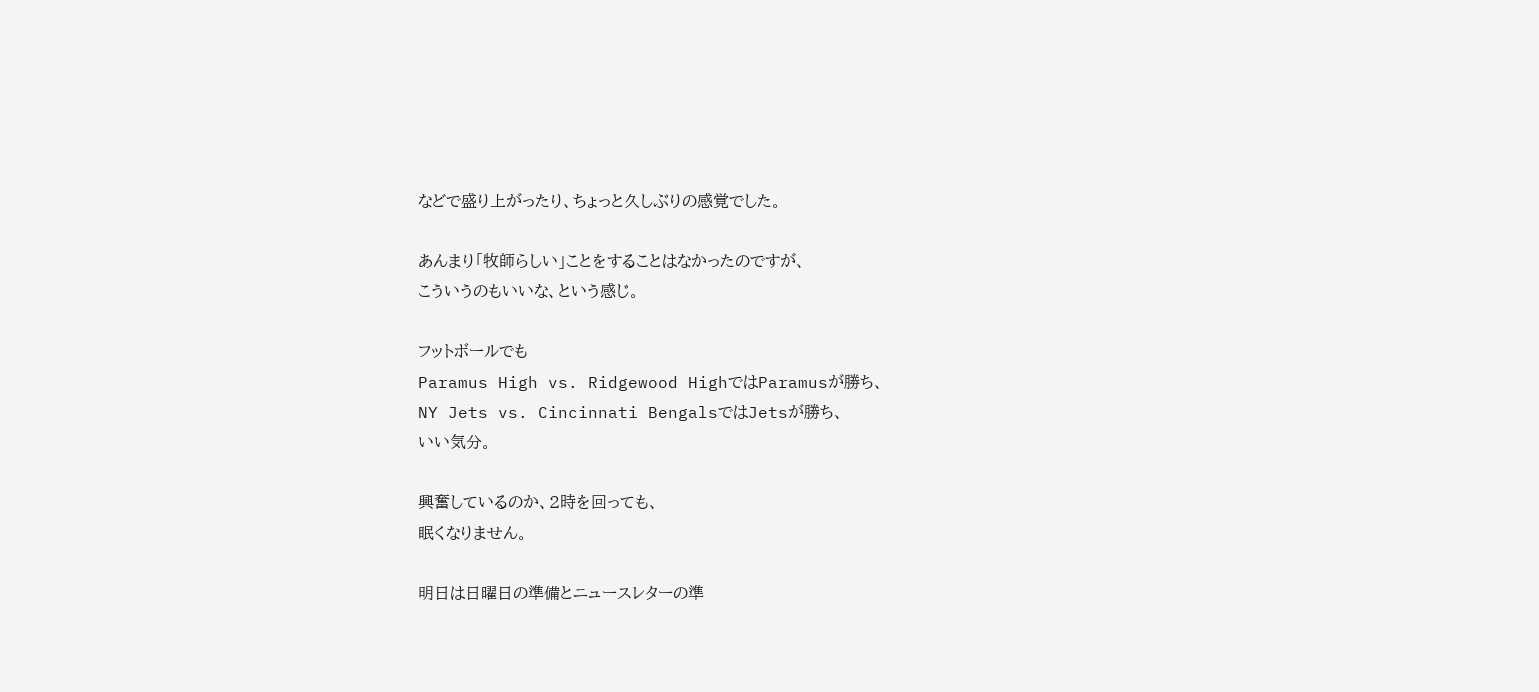などで盛り上がったり、ちょっと久しぶりの感覚でした。

あんまり「牧師らしい」ことをすることはなかったのですが、
こういうのもいいな、という感じ。

フットボールでも
Paramus High vs. Ridgewood HighではParamusが勝ち、
NY Jets vs. Cincinnati BengalsではJetsが勝ち、
いい気分。

興奮しているのか、2時を回っても、
眠くなりません。

明日は日曜日の準備とニュースレターの準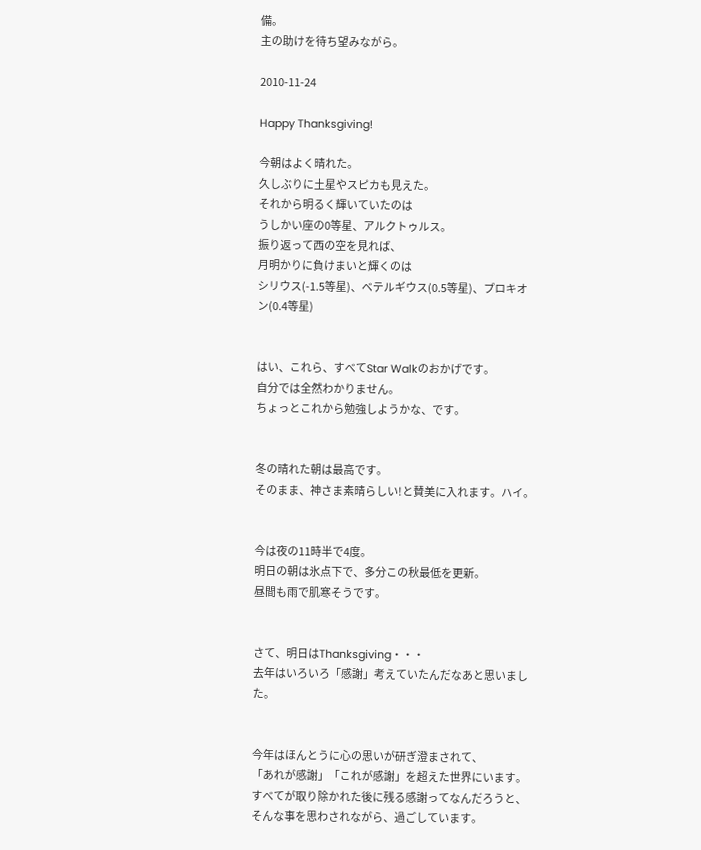備。
主の助けを待ち望みながら。

2010-11-24

Happy Thanksgiving!

今朝はよく晴れた。
久しぶりに土星やスピカも見えた。
それから明るく輝いていたのは
うしかい座の0等星、アルクトゥルス。
振り返って西の空を見れば、
月明かりに負けまいと輝くのは
シリウス(-1.5等星)、ベテルギウス(0.5等星)、プロキオン(0.4等星)


はい、これら、すべてStar Walkのおかげです。
自分では全然わかりません。
ちょっとこれから勉強しようかな、です。


冬の晴れた朝は最高です。
そのまま、神さま素晴らしい!と賛美に入れます。ハイ。


今は夜の11時半で4度。
明日の朝は氷点下で、多分この秋最低を更新。
昼間も雨で肌寒そうです。


さて、明日はThanksgiving・・・
去年はいろいろ「感謝」考えていたんだなあと思いました。


今年はほんとうに心の思いが研ぎ澄まされて、
「あれが感謝」「これが感謝」を超えた世界にいます。
すべてが取り除かれた後に残る感謝ってなんだろうと、
そんな事を思わされながら、過ごしています。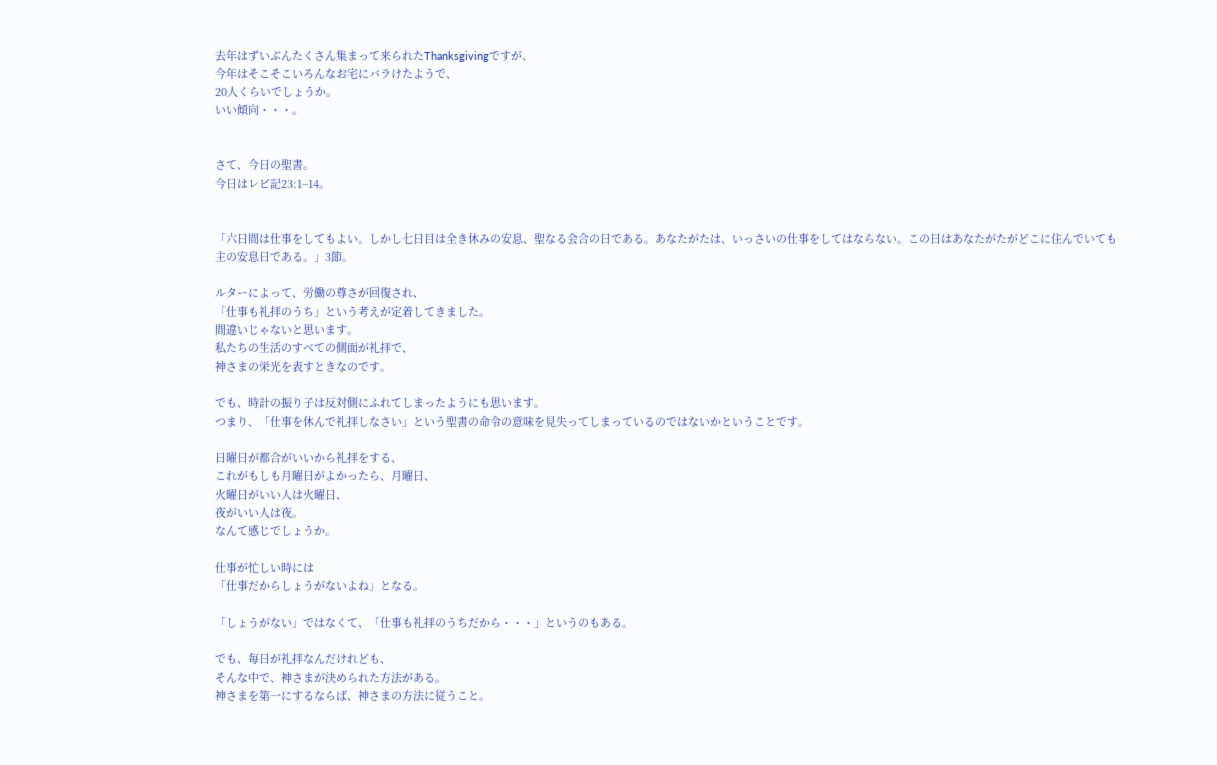去年はずいぶんたくさん集まって来られたThanksgivingですが、
今年はそこそこいろんなお宅にバラけたようで、
20人くらいでしょうか。
いい傾向・・・。


さて、今日の聖書。
今日はレビ記23:1−14。


「六日間は仕事をしてもよい。しかし七日目は全き休みの安息、聖なる会合の日である。あなたがたは、いっさいの仕事をしてはならない。この日はあなたがたがどこに住んでいても主の安息日である。」3節。

ルターによって、労働の尊さが回復され、
「仕事も礼拝のうち」という考えが定着してきました。
間違いじゃないと思います。
私たちの生活のすべての側面が礼拝で、
神さまの栄光を表すときなのです。

でも、時計の振り子は反対側にふれてしまったようにも思います。
つまり、「仕事を休んで礼拝しなさい」という聖書の命令の意味を見失ってしまっているのではないかということです。

日曜日が都合がいいから礼拝をする、
これがもしも月曜日がよかったら、月曜日、
火曜日がいい人は火曜日、
夜がいい人は夜。
なんて感じでしょうか。

仕事が忙しい時には
「仕事だからしょうがないよね」となる。

「しょうがない」ではなくて、「仕事も礼拝のうちだから・・・」というのもある。

でも、毎日が礼拝なんだけれども、
そんな中で、神さまが決められた方法がある。
神さまを第一にするならば、神さまの方法に従うこと。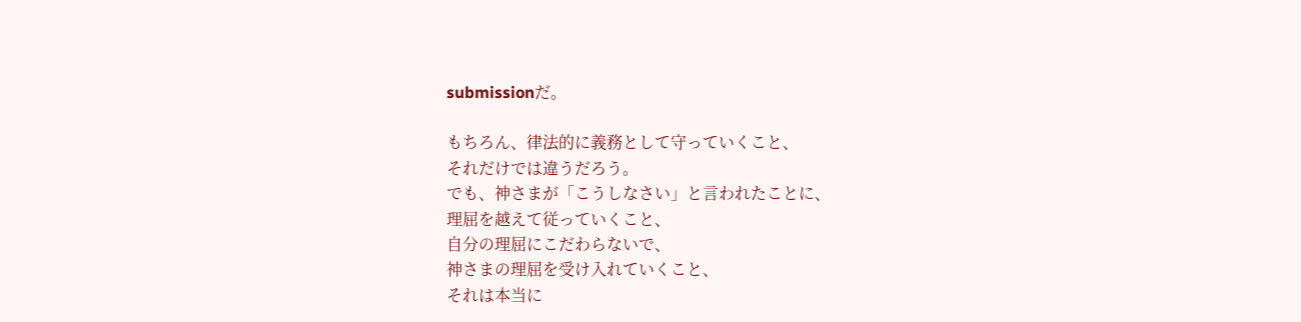submissionだ。

もちろん、律法的に義務として守っていくこと、
それだけでは違うだろう。
でも、神さまが「こうしなさい」と言われたことに、
理屈を越えて従っていくこと、
自分の理屈にこだわらないで、
神さまの理屈を受け入れていくこと、
それは本当に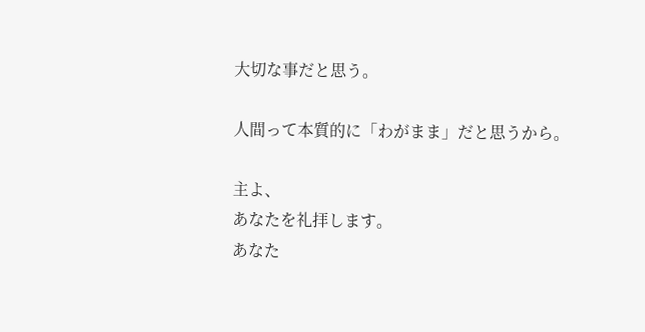大切な事だと思う。

人間って本質的に「わがまま」だと思うから。

主よ、
あなたを礼拝します。
あなた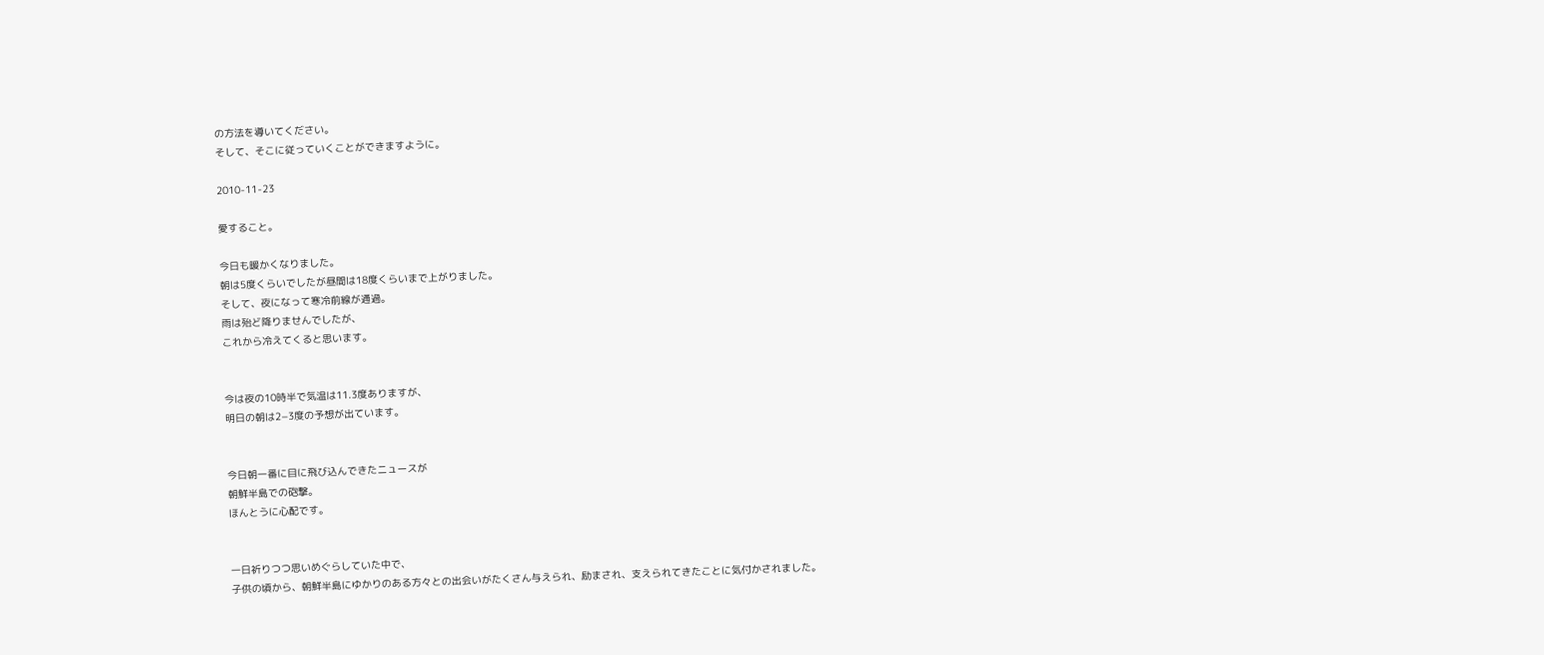の方法を導いてください。
そして、そこに従っていくことができますように。

2010-11-23

愛すること。

今日も暖かくなりました。
朝は5度くらいでしたが昼間は18度くらいまで上がりました。
そして、夜になって寒冷前線が通過。
雨は殆ど降りませんでしたが、
これから冷えてくると思います。


今は夜の10時半で気温は11.3度ありますが、
明日の朝は2−3度の予想が出ています。


今日朝一番に目に飛び込んできたニュースが
朝鮮半島での砲撃。
ほんとうに心配です。


一日祈りつつ思いめぐらしていた中で、
子供の頃から、朝鮮半島にゆかりのある方々との出会いがたくさん与えられ、励まされ、支えられてきたことに気付かされました。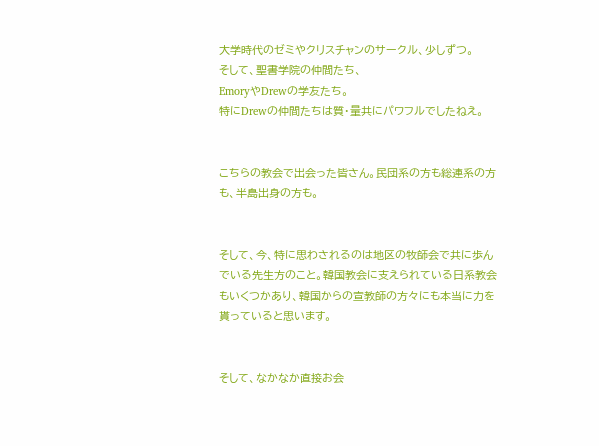大学時代のゼミやクリスチャンのサークル、少しずつ。
そして、聖書学院の仲間たち、
EmoryやDrewの学友たち。
特にDrewの仲間たちは質・量共にパワフルでしたねえ。


こちらの教会で出会った皆さん。民団系の方も総連系の方も、半島出身の方も。


そして、今、特に思わされるのは地区の牧師会で共に歩んでいる先生方のこと。韓国教会に支えられている日系教会もいくつかあり、韓国からの宣教師の方々にも本当に力を貰っていると思います。


そして、なかなか直接お会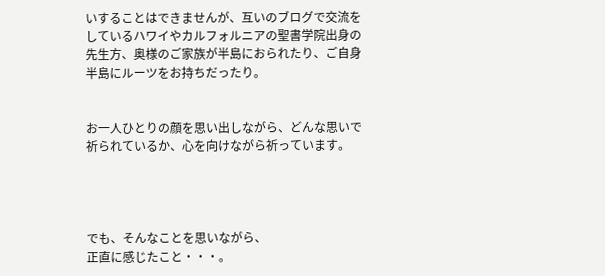いすることはできませんが、互いのブログで交流をしているハワイやカルフォルニアの聖書学院出身の先生方、奥様のご家族が半島におられたり、ご自身半島にルーツをお持ちだったり。


お一人ひとりの顔を思い出しながら、どんな思いで祈られているか、心を向けながら祈っています。




でも、そんなことを思いながら、
正直に感じたこと・・・。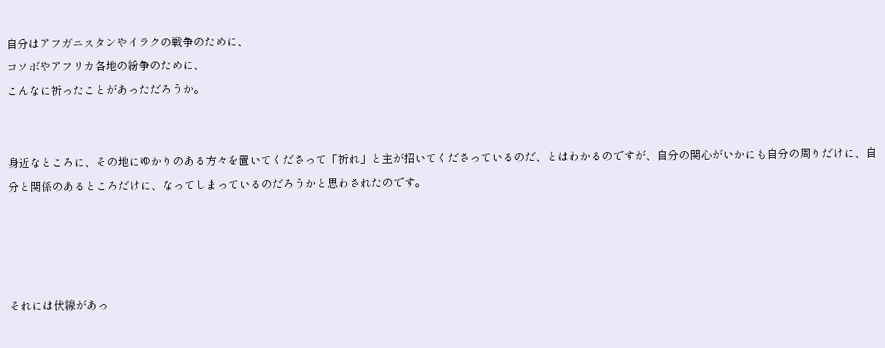自分はアフガニスタンやイラクの戦争のために、
コソボやアフリカ各地の紛争のために、
こんなに祈ったことがあっただろうか。


身近なところに、その地にゆかりのある方々を置いてくださって「祈れ」と主が招いてくださっているのだ、とはわかるのですが、自分の関心がいかにも自分の周りだけに、自分と関係のあるところだけに、なってしまっているのだろうかと思わされたのです。




それには伏線があっ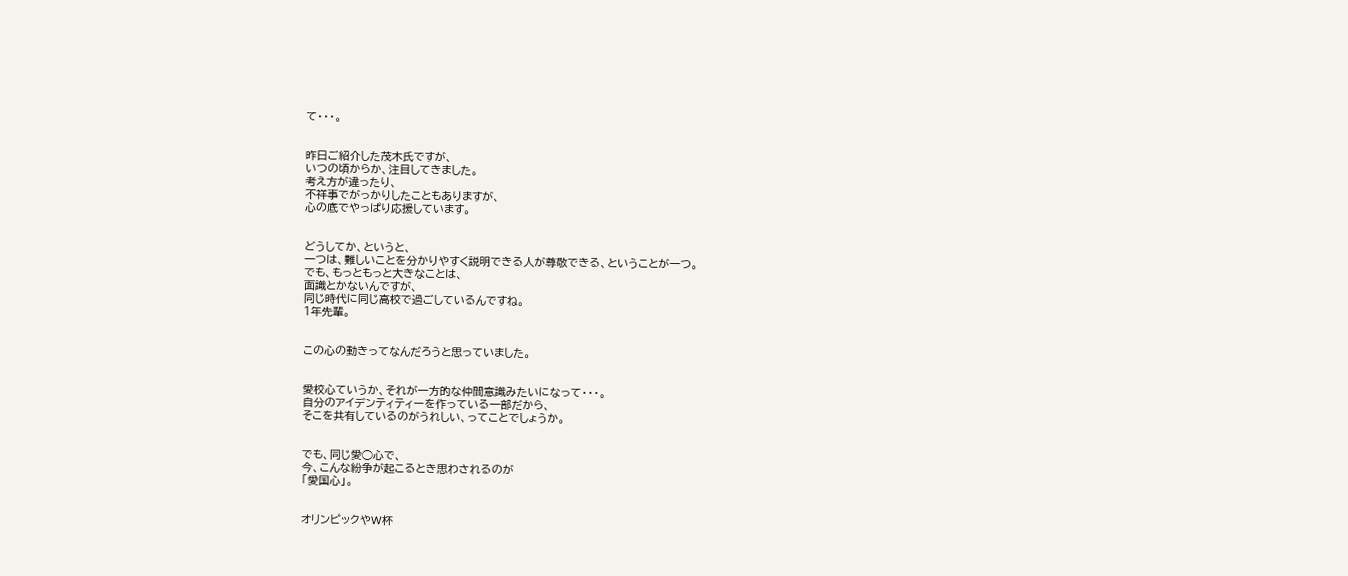て・・・。


昨日ご紹介した茂木氏ですが、
いつの頃からか、注目してきました。
考え方が違ったり、
不祥事でがっかりしたこともありますが、
心の底でやっぱり応援しています。


どうしてか、というと、
一つは、難しいことを分かりやすく説明できる人が尊敬できる、ということが一つ。
でも、もっともっと大きなことは、
面識とかないんですが、
同じ時代に同じ高校で過ごしているんですね。
1年先輩。


この心の動きってなんだろうと思っていました。


愛校心ていうか、それが一方的な仲間意識みたいになって・・・。
自分のアイデンティティーを作っている一部だから、
そこを共有しているのがうれしい、ってことでしょうか。


でも、同じ愛◯心で、
今、こんな紛争が起こるとき思わされるのが
「愛国心」。


オリンピックやW杯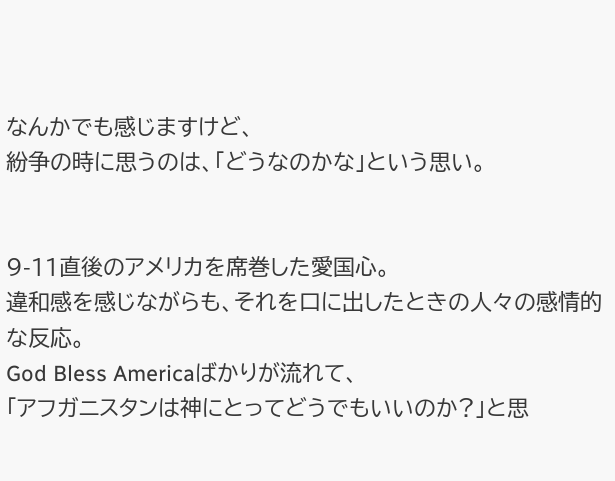なんかでも感じますけど、
紛争の時に思うのは、「どうなのかな」という思い。


9-11直後のアメリカを席巻した愛国心。
違和感を感じながらも、それを口に出したときの人々の感情的な反応。
God Bless Americaばかりが流れて、
「アフガニスタンは神にとってどうでもいいのか?」と思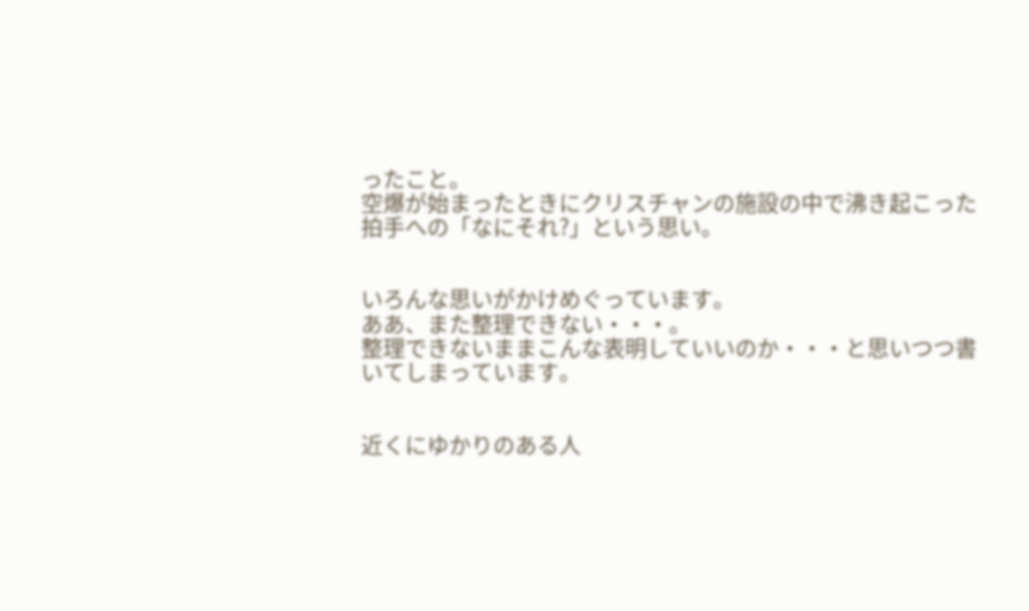ったこと。
空爆が始まったときにクリスチャンの施設の中で沸き起こった拍手への「なにそれ?」という思い。


いろんな思いがかけめぐっています。
ああ、また整理できない・・・。
整理できないままこんな表明していいのか・・・と思いつつ書いてしまっています。


近くにゆかりのある人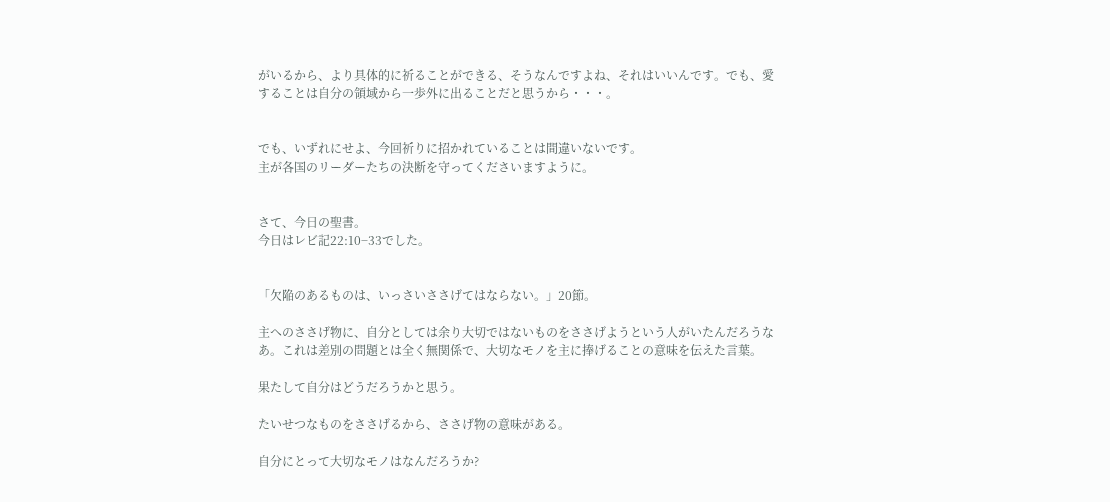がいるから、より具体的に祈ることができる、そうなんですよね、それはいいんです。でも、愛することは自分の領域から一歩外に出ることだと思うから・・・。


でも、いずれにせよ、今回祈りに招かれていることは間違いないです。
主が各国のリーダーたちの決断を守ってくださいますように。


さて、今日の聖書。
今日はレビ記22:10−33でした。


「欠陥のあるものは、いっさいささげてはならない。」20節。

主へのささげ物に、自分としては余り大切ではないものをささげようという人がいたんだろうなあ。これは差別の問題とは全く無関係で、大切なモノを主に捧げることの意味を伝えた言葉。

果たして自分はどうだろうかと思う。

たいせつなものをささげるから、ささげ物の意味がある。

自分にとって大切なモノはなんだろうか?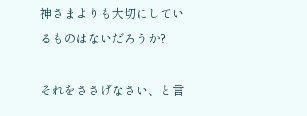神さまよりも大切にしているものはないだろうか?

それをささげなさい、と言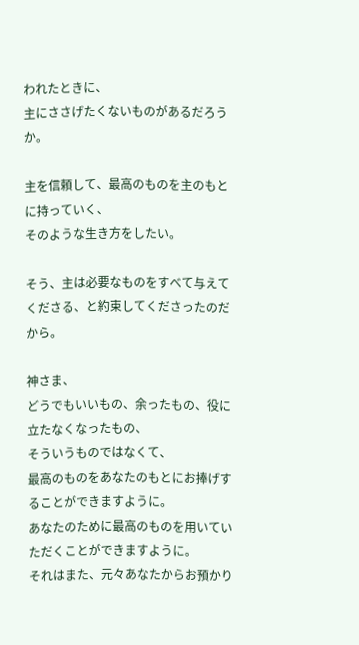われたときに、
主にささげたくないものがあるだろうか。

主を信頼して、最高のものを主のもとに持っていく、
そのような生き方をしたい。

そう、主は必要なものをすべて与えてくださる、と約束してくださったのだから。

神さま、
どうでもいいもの、余ったもの、役に立たなくなったもの、
そういうものではなくて、
最高のものをあなたのもとにお捧げすることができますように。
あなたのために最高のものを用いていただくことができますように。
それはまた、元々あなたからお預かり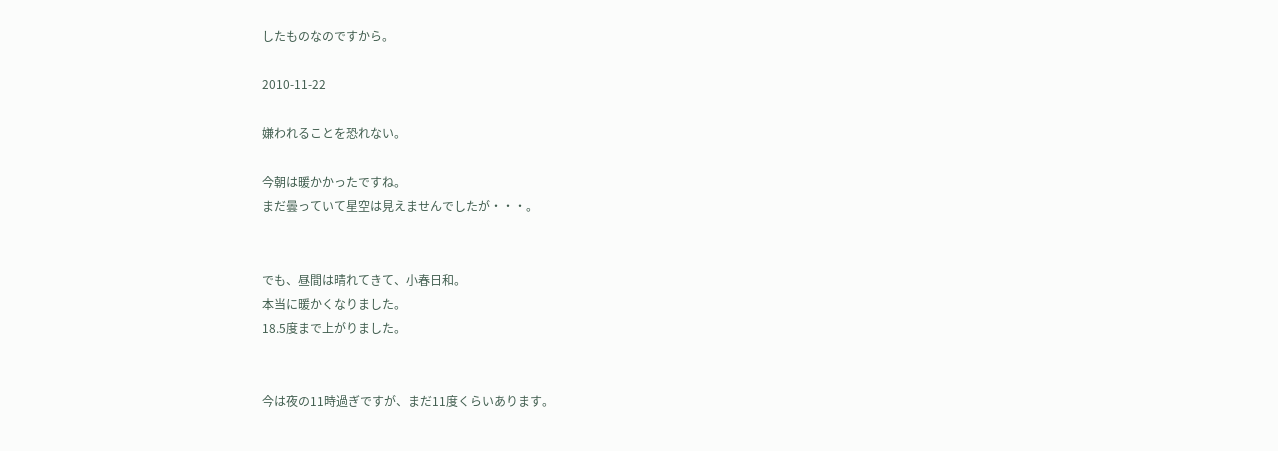したものなのですから。

2010-11-22

嫌われることを恐れない。

今朝は暖かかったですね。
まだ曇っていて星空は見えませんでしたが・・・。


でも、昼間は晴れてきて、小春日和。
本当に暖かくなりました。
18.5度まで上がりました。


今は夜の11時過ぎですが、まだ11度くらいあります。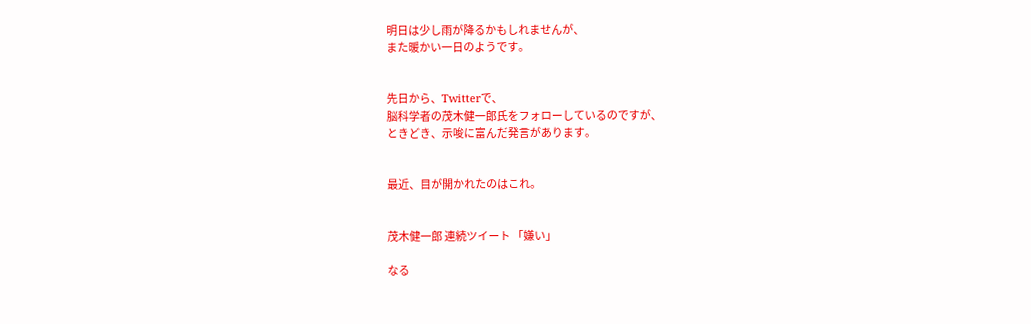明日は少し雨が降るかもしれませんが、
また暖かい一日のようです。


先日から、Twitterで、
脳科学者の茂木健一郎氏をフォローしているのですが、
ときどき、示唆に富んだ発言があります。


最近、目が開かれたのはこれ。


茂木健一郎 連続ツイート 「嫌い」

なる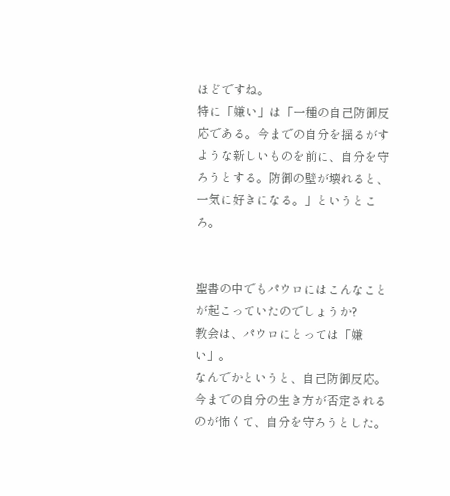ほどですね。
特に「嫌い」は「一種の自己防御反応である。今までの自分を揺るがすような新しいものを前に、自分を守ろうとする。防御の壁が壊れると、一気に好きになる。」というところ。


聖書の中でもパウロにはこんなことが起こっていたのでしょうか?
教会は、パウロにとっては「嫌い」。
なんでかというと、自己防御反応。
今までの自分の生き方が否定されるのが怖くて、自分を守ろうとした。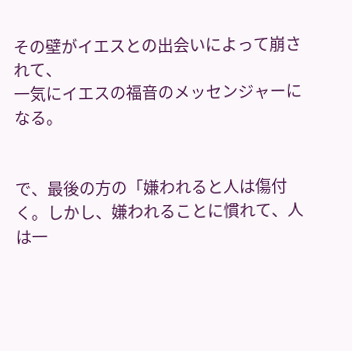その壁がイエスとの出会いによって崩されて、
一気にイエスの福音のメッセンジャーになる。


で、最後の方の「嫌われると人は傷付く。しかし、嫌われることに慣れて、人は一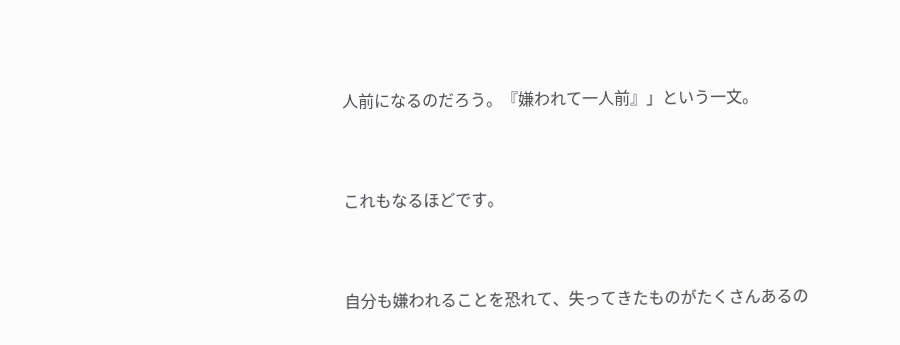人前になるのだろう。『嫌われて一人前』」という一文。


これもなるほどです。


自分も嫌われることを恐れて、失ってきたものがたくさんあるの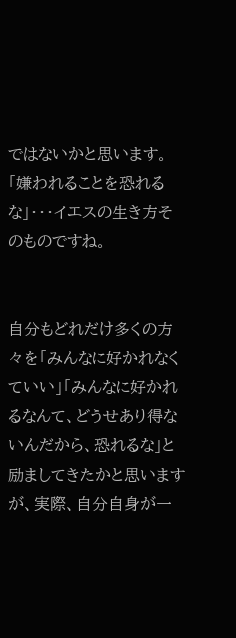ではないかと思います。「嫌われることを恐れるな」・・・イエスの生き方そのものですね。


自分もどれだけ多くの方々を「みんなに好かれなくていい」「みんなに好かれるなんて、どうせあり得ないんだから、恐れるな」と励ましてきたかと思いますが、実際、自分自身が一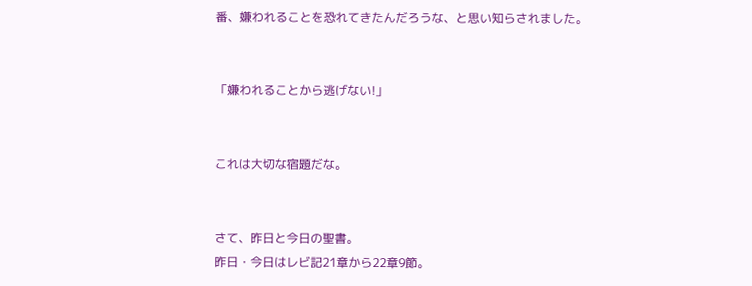番、嫌われることを恐れてきたんだろうな、と思い知らされました。


「嫌われることから逃げない!」


これは大切な宿題だな。


さて、昨日と今日の聖書。
昨日・今日はレビ記21章から22章9節。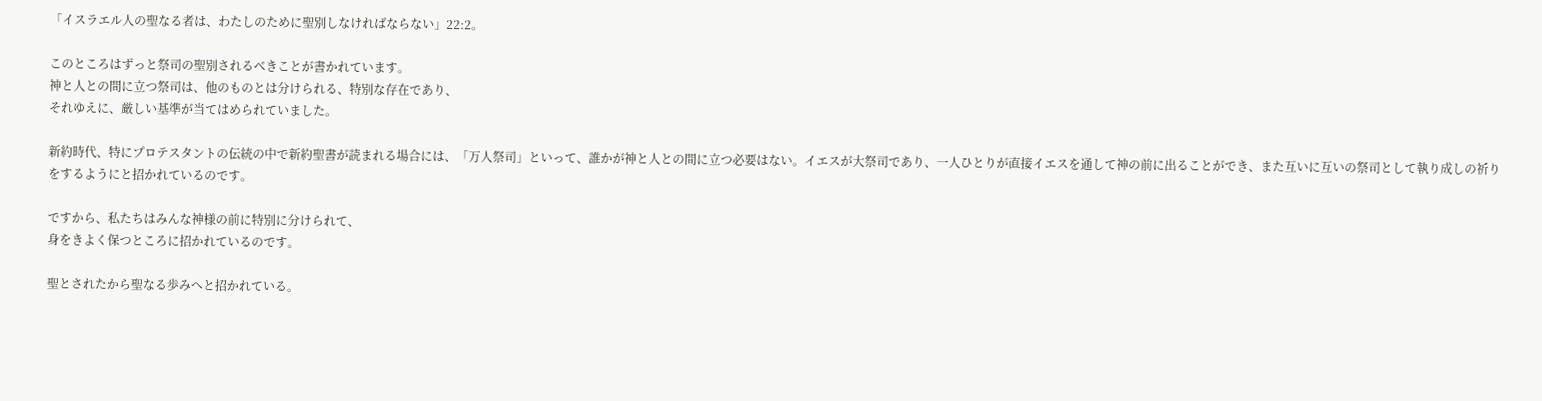「イスラエル人の聖なる者は、わたしのために聖別しなければならない」22:2。

このところはずっと祭司の聖別されるべきことが書かれています。
神と人との間に立つ祭司は、他のものとは分けられる、特別な存在であり、
それゆえに、厳しい基準が当てはめられていました。

新約時代、特にプロテスタントの伝統の中で新約聖書が読まれる場合には、「万人祭司」といって、誰かが神と人との間に立つ必要はない。イエスが大祭司であり、一人ひとりが直接イエスを通して神の前に出ることができ、また互いに互いの祭司として執り成しの祈りをするようにと招かれているのです。

ですから、私たちはみんな神様の前に特別に分けられて、
身をきよく保つところに招かれているのです。

聖とされたから聖なる歩みへと招かれている。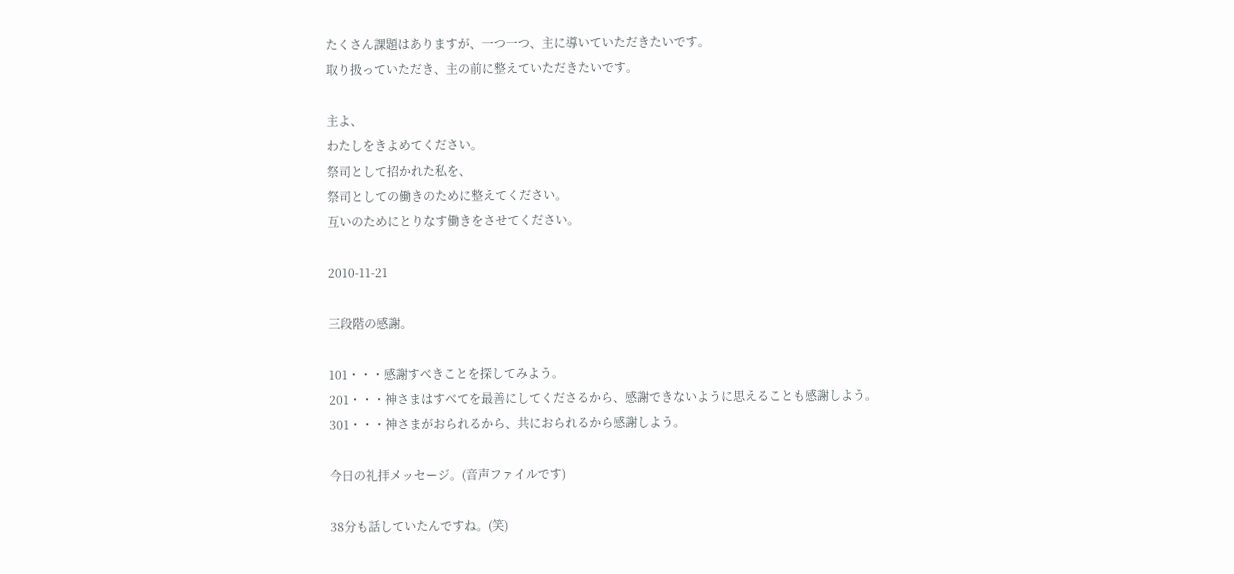たくさん課題はありますが、一つ一つ、主に導いていただきたいです。
取り扱っていただき、主の前に整えていただきたいです。

主よ、
わたしをきよめてください。
祭司として招かれた私を、
祭司としての働きのために整えてください。
互いのためにとりなす働きをさせてください。

2010-11-21

三段階の感謝。

101・・・感謝すべきことを探してみよう。
201・・・神さまはすべてを最善にしてくださるから、感謝できないように思えることも感謝しよう。
301・・・神さまがおられるから、共におられるから感謝しよう。

今日の礼拝メッセージ。(音声ファイルです)

38分も話していたんですね。(笑)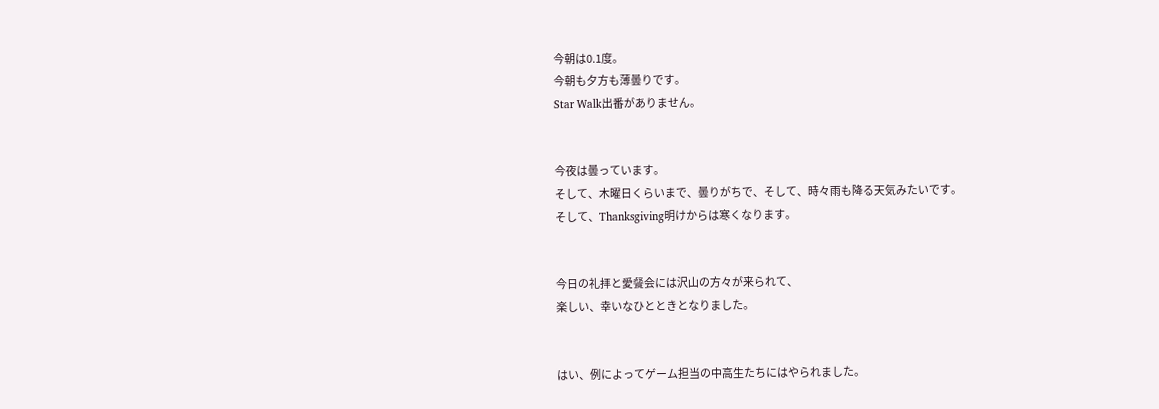今朝は0.1度。
今朝も夕方も薄曇りです。
Star Walk出番がありません。


今夜は曇っています。
そして、木曜日くらいまで、曇りがちで、そして、時々雨も降る天気みたいです。
そして、Thanksgiving明けからは寒くなります。


今日の礼拝と愛餐会には沢山の方々が来られて、
楽しい、幸いなひとときとなりました。


はい、例によってゲーム担当の中高生たちにはやられました。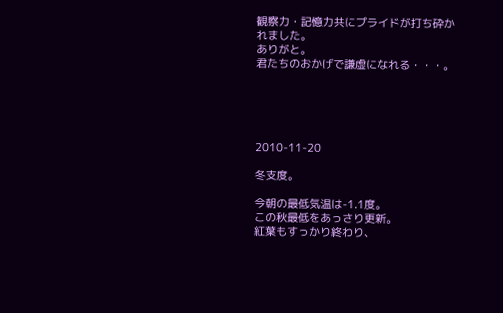観察力・記憶力共にプライドが打ち砕かれました。
ありがと。
君たちのおかげで謙虚になれる・・・。





2010-11-20

冬支度。

今朝の最低気温は-1.1度。
この秋最低をあっさり更新。
紅葉もすっかり終わり、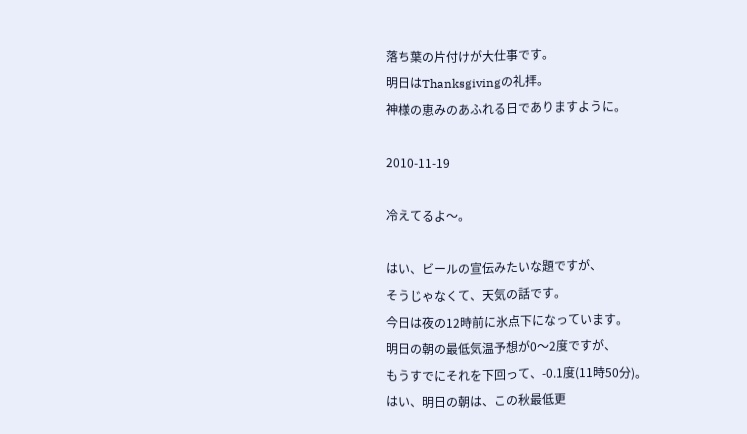落ち葉の片付けが大仕事です。
明日はThanksgivingの礼拝。
神様の恵みのあふれる日でありますように。

2010-11-19

冷えてるよ〜。

はい、ビールの宣伝みたいな題ですが、
そうじゃなくて、天気の話です。
今日は夜の12時前に氷点下になっています。
明日の朝の最低気温予想が0〜2度ですが、
もうすでにそれを下回って、-0.1度(11時50分)。
はい、明日の朝は、この秋最低更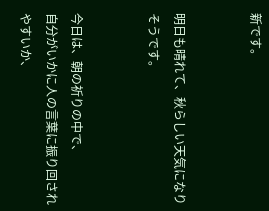新です。


明日も晴れて、秋らしい天気になりそうです。


今日は、朝の祈りの中で、
自分がいかに人の言葉に振り回されやすいか、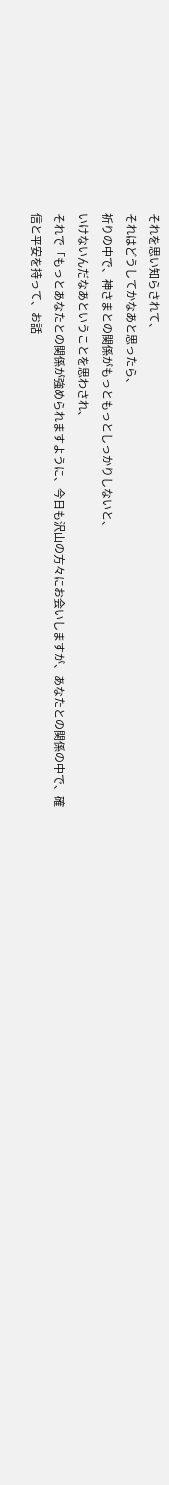それを思い知らされて、
それはどうしてかなあと思ったら、
祈りの中で、神さまとの関係がもっともっとしっかりしないと、
いけないんだなあということを思わされ、
それで「もっとあなたとの関係が強められますように、今日も沢山の方々にお会いしますが、あなたとの関係の中で、確信と平安を持って、お話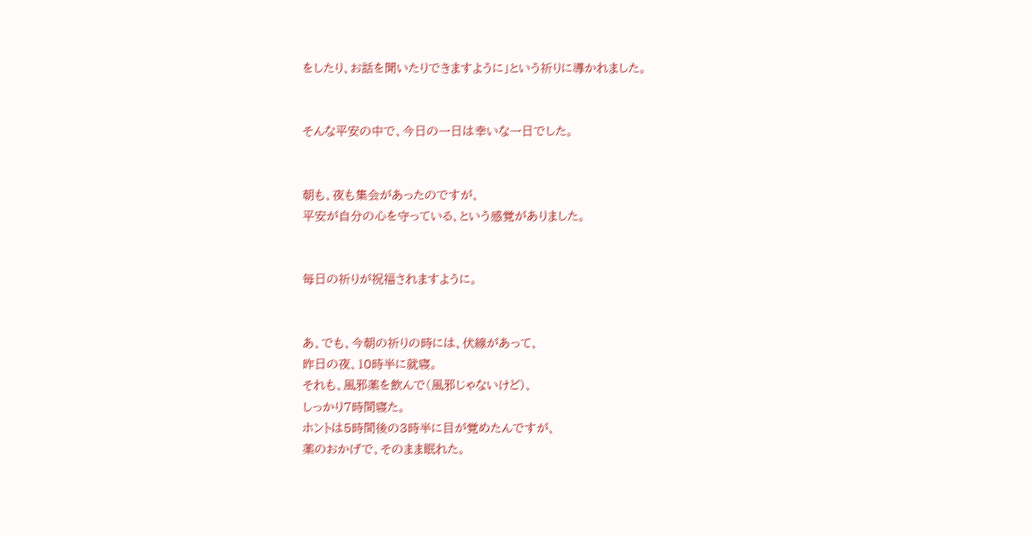をしたり、お話を聞いたりできますように」という祈りに導かれました。


そんな平安の中で、今日の一日は幸いな一日でした。


朝も、夜も集会があったのですが、
平安が自分の心を守っている、という感覚がありました。


毎日の祈りが祝福されますように。


あ、でも、今朝の祈りの時には、伏線があって、
昨日の夜、10時半に就寝。
それも、風邪薬を飲んで(風邪じゃないけど)、
しっかり7時間寝た。
ホントは5時間後の3時半に目が覚めたんですが、
薬のおかげで、そのまま眠れた。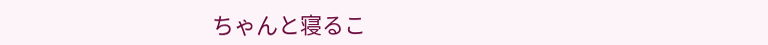ちゃんと寝るこ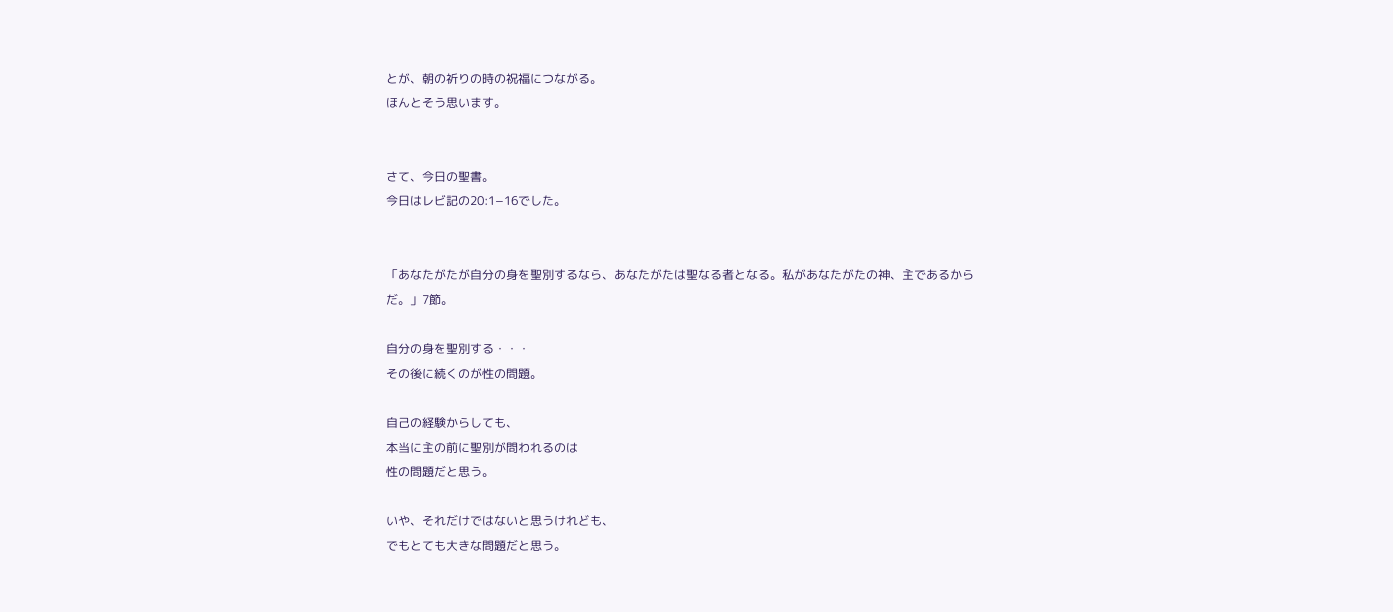とが、朝の祈りの時の祝福につながる。
ほんとそう思います。


さて、今日の聖書。
今日はレビ記の20:1−16でした。


「あなたがたが自分の身を聖別するなら、あなたがたは聖なる者となる。私があなたがたの神、主であるからだ。」7節。

自分の身を聖別する・・・
その後に続くのが性の問題。

自己の経験からしても、
本当に主の前に聖別が問われるのは
性の問題だと思う。

いや、それだけではないと思うけれども、
でもとても大きな問題だと思う。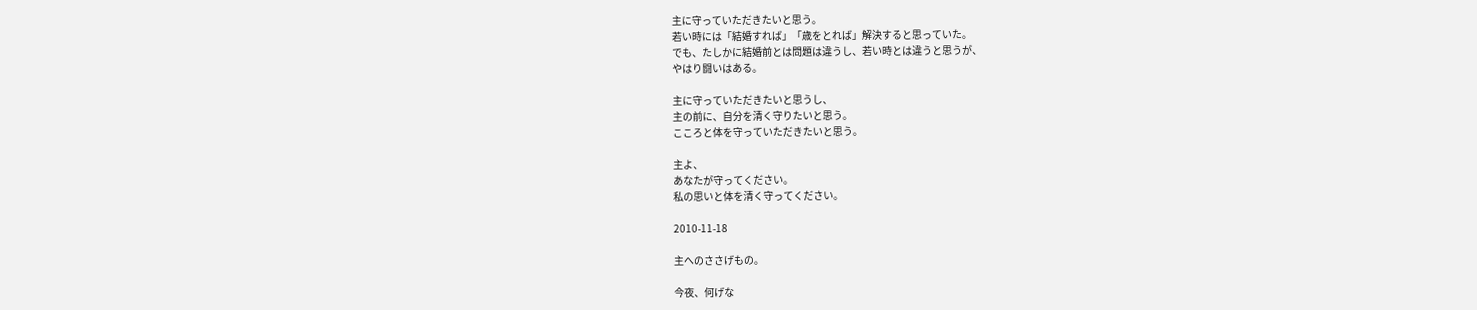主に守っていただきたいと思う。
若い時には「結婚すれば」「歳をとれば」解決すると思っていた。
でも、たしかに結婚前とは問題は違うし、若い時とは違うと思うが、
やはり闘いはある。

主に守っていただきたいと思うし、
主の前に、自分を清く守りたいと思う。
こころと体を守っていただきたいと思う。

主よ、
あなたが守ってください。
私の思いと体を清く守ってください。

2010-11-18

主へのささげもの。

今夜、何げな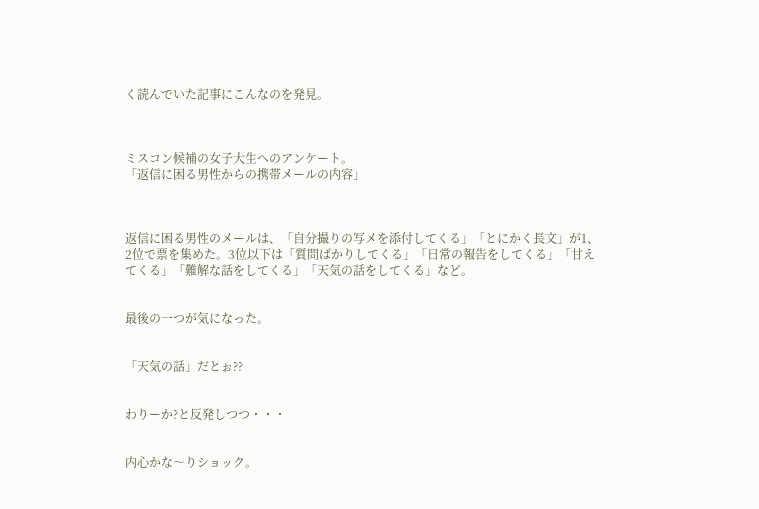く読んでいた記事にこんなのを発見。



ミスコン候補の女子大生へのアンケート。
「返信に困る男性からの携帯メールの内容」



返信に困る男性のメールは、「自分撮りの写メを添付してくる」「とにかく長文」が1、2位で票を集めた。3位以下は「質問ばかりしてくる」「日常の報告をしてくる」「甘えてくる」「難解な話をしてくる」「天気の話をしてくる」など。


最後の一つが気になった。


「天気の話」だとぉ??


わりーか?と反発しつつ・・・


内心かな〜りショック。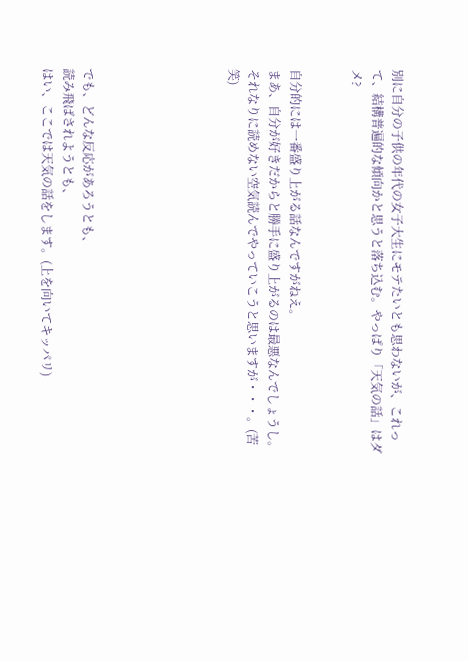別に自分の子供の年代の女子大生にモテたいとも思わないが、これって、結構普遍的な傾向かと思うと落ち込む。やっぱり「天気の話」はダメ?


自分的には一番盛り上がる話なんですがねえ。
まあ、自分が好きだからと勝手に盛り上がるのは最悪なんでしょうし。
それなりに読めない空気読んでやっていこうと思いますが・・・。(苦笑)






でも、どんな反応があろうとも、
読み飛ばされようとも、
はい、ここでは天気の話をします。(上を向いてキッパリ)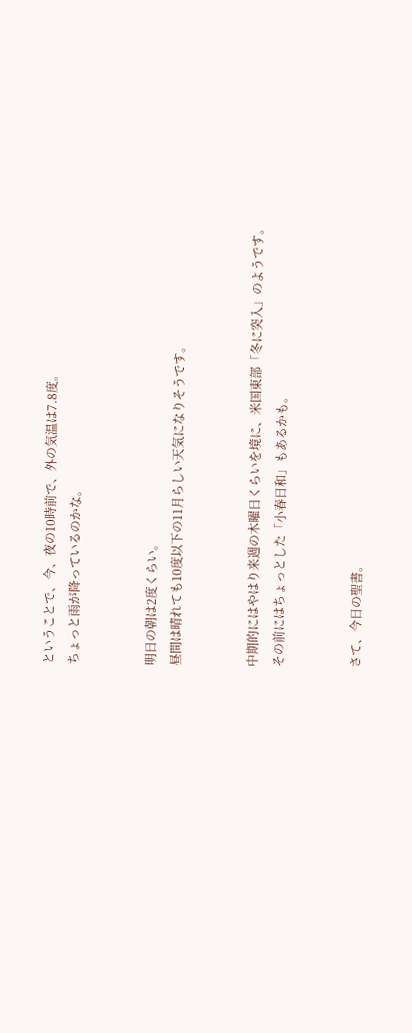ということで、今、夜の10時前で、外の気温は7.8度。
ちょっと雨が降っているのかな。


明日の朝は2度くらい。
昼間は晴れても10度以下の11月らしい天気になりそうです。


中期的にはやはり来週の木曜日くらいを境に、米国東部「冬に突入」のようです。
その前にはちょっとした「小春日和」もあるかも。


さて、今日の聖書。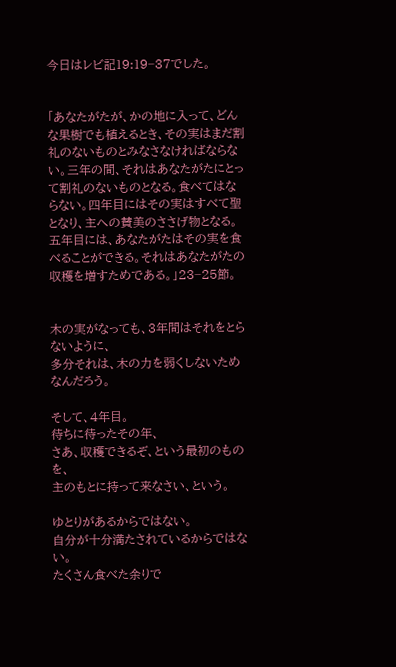今日はレビ記19:19−37でした。


「あなたがたが、かの地に入って、どんな果樹でも植えるとき、その実はまだ割礼のないものとみなさなければならない。三年の間、それはあなたがたにとって割礼のないものとなる。食べてはならない。四年目にはその実はすべて聖となり、主への賛美のささげ物となる。五年目には、あなたがたはその実を食べることができる。それはあなたがたの収穫を増すためである。」23−25節。


木の実がなっても、3年間はそれをとらないように、
多分それは、木の力を弱くしないためなんだろう。

そして、4年目。
待ちに待ったその年、
さあ、収穫できるぞ、という最初のものを、
主のもとに持って来なさい、という。

ゆとりがあるからではない。
自分が十分満たされているからではない。
たくさん食べた余りで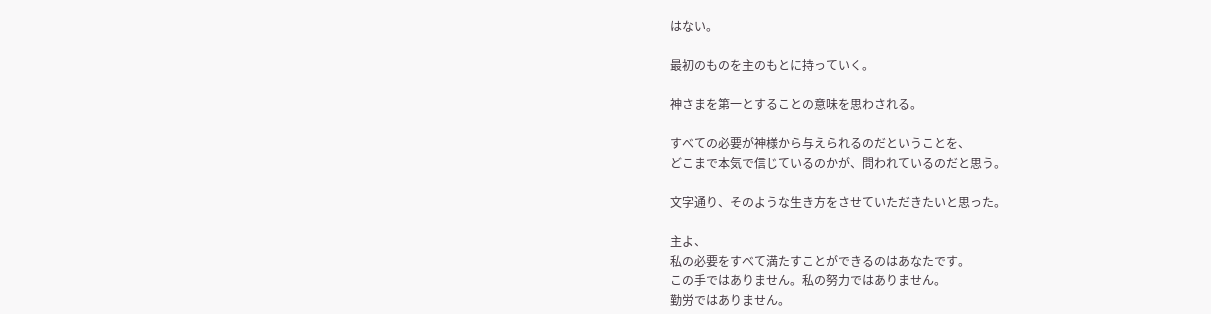はない。

最初のものを主のもとに持っていく。

神さまを第一とすることの意味を思わされる。

すべての必要が神様から与えられるのだということを、
どこまで本気で信じているのかが、問われているのだと思う。

文字通り、そのような生き方をさせていただきたいと思った。

主よ、
私の必要をすべて満たすことができるのはあなたです。
この手ではありません。私の努力ではありません。
勤労ではありません。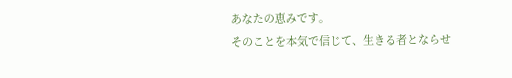あなたの恵みです。
そのことを本気で信じて、生きる者とならせ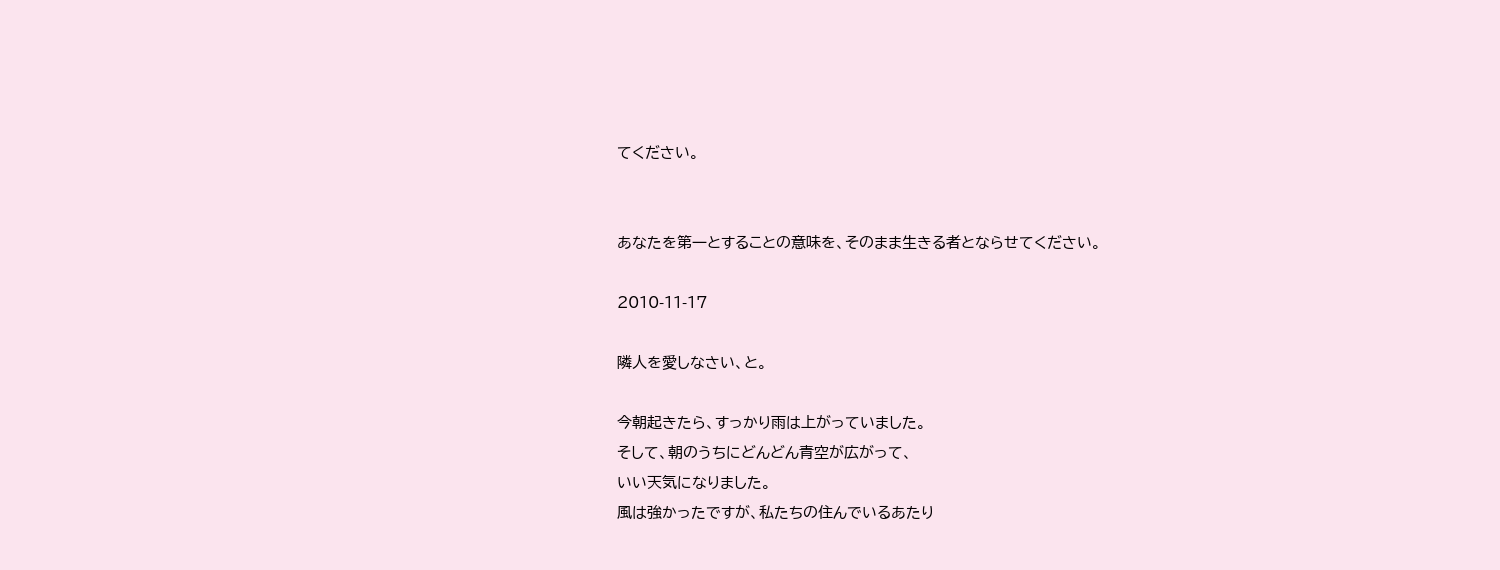てください。


あなたを第一とすることの意味を、そのまま生きる者とならせてください。

2010-11-17

隣人を愛しなさい、と。

今朝起きたら、すっかり雨は上がっていました。
そして、朝のうちにどんどん青空が広がって、
いい天気になりました。
風は強かったですが、私たちの住んでいるあたり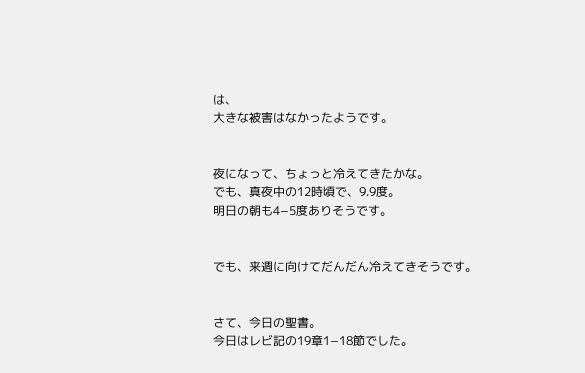は、
大きな被害はなかったようです。


夜になって、ちょっと冷えてきたかな。
でも、真夜中の12時頃で、9.9度。
明日の朝も4−5度ありそうです。


でも、来週に向けてだんだん冷えてきそうです。


さて、今日の聖書。
今日はレビ記の19章1−18節でした。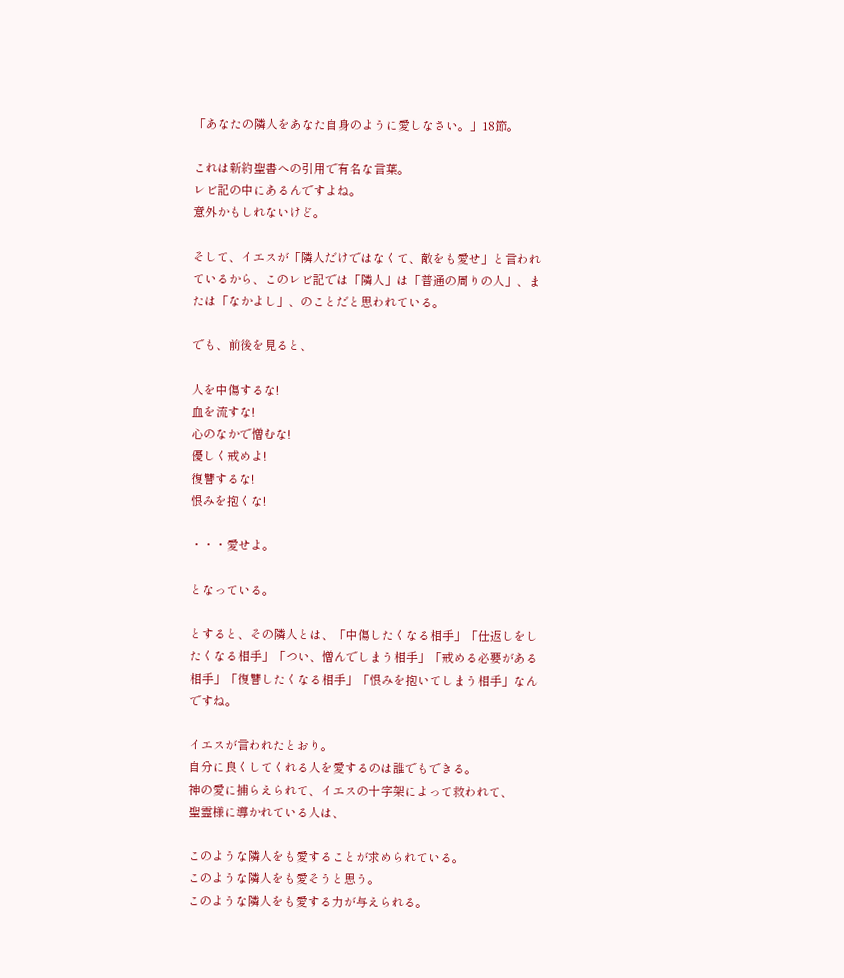「あなたの隣人をあなた自身のように愛しなさい。」18節。

これは新約聖書への引用で有名な言葉。
レビ記の中にあるんですよね。
意外かもしれないけど。

そして、イエスが「隣人だけではなくて、敵をも愛せ」と言われているから、このレビ記では「隣人」は「普通の周りの人」、または「なかよし」、のことだと思われている。

でも、前後を見ると、

人を中傷するな!
血を流すな!
心のなかで憎むな!
優しく戒めよ!
復讐するな!
恨みを抱くな!

・・・愛せよ。

となっている。

とすると、その隣人とは、「中傷したくなる相手」「仕返しをしたくなる相手」「つい、憎んでしまう相手」「戒める必要がある相手」「復讐したくなる相手」「恨みを抱いてしまう相手」なんですね。

イエスが言われたとおり。
自分に良くしてくれる人を愛するのは誰でもできる。
神の愛に捕らえられて、イエスの十字架によって救われて、
聖霊様に導かれている人は、

このような隣人をも愛することが求められている。
このような隣人をも愛そうと思う。
このような隣人をも愛する力が与えられる。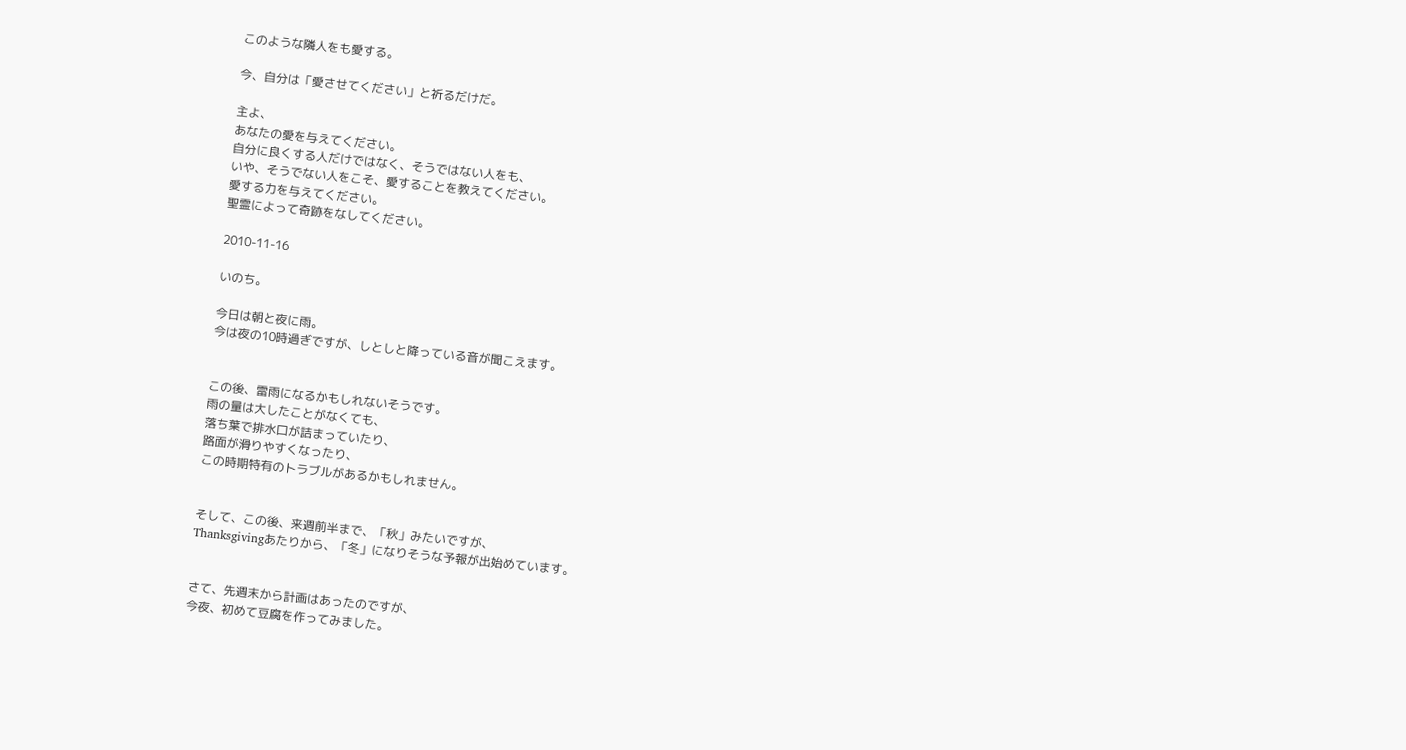このような隣人をも愛する。

今、自分は「愛させてください」と祈るだけだ。

主よ、
あなたの愛を与えてください。
自分に良くする人だけではなく、そうではない人をも、
いや、そうでない人をこそ、愛することを教えてください。
愛する力を与えてください。
聖霊によって奇跡をなしてください。

2010-11-16

いのち。

今日は朝と夜に雨。
今は夜の10時過ぎですが、しとしと降っている音が聞こえます。


この後、雷雨になるかもしれないそうです。
雨の量は大したことがなくても、
落ち葉で排水口が詰まっていたり、
路面が滑りやすくなったり、
この時期特有のトラブルがあるかもしれません。


そして、この後、来週前半まで、「秋」みたいですが、
Thanksgivingあたりから、「冬」になりそうな予報が出始めています。


さて、先週末から計画はあったのですが、
今夜、初めて豆腐を作ってみました。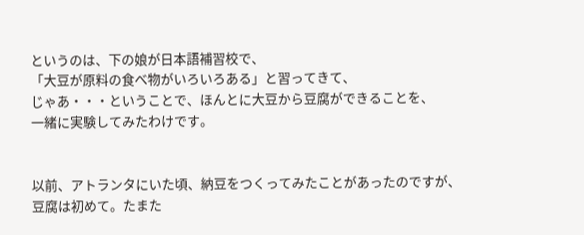というのは、下の娘が日本語補習校で、
「大豆が原料の食べ物がいろいろある」と習ってきて、
じゃあ・・・ということで、ほんとに大豆から豆腐ができることを、
一緒に実験してみたわけです。


以前、アトランタにいた頃、納豆をつくってみたことがあったのですが、
豆腐は初めて。たまた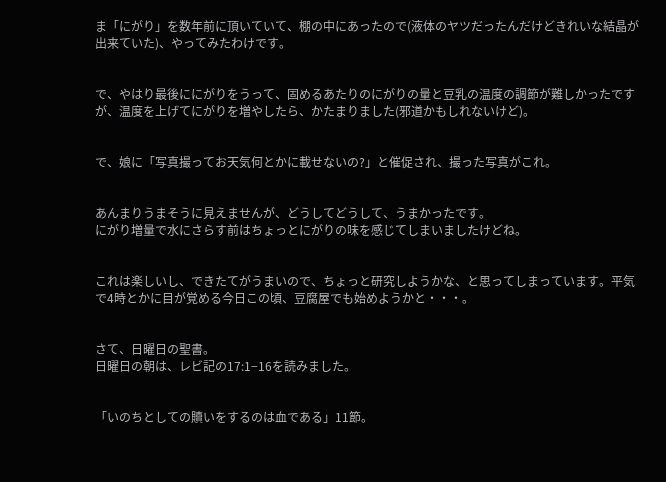ま「にがり」を数年前に頂いていて、棚の中にあったので(液体のヤツだったんだけどきれいな結晶が出来ていた)、やってみたわけです。


で、やはり最後ににがりをうって、固めるあたりのにがりの量と豆乳の温度の調節が難しかったですが、温度を上げてにがりを増やしたら、かたまりました(邪道かもしれないけど)。


で、娘に「写真撮ってお天気何とかに載せないの?」と催促され、撮った写真がこれ。


あんまりうまそうに見えませんが、どうしてどうして、うまかったです。
にがり増量で水にさらす前はちょっとにがりの味を感じてしまいましたけどね。


これは楽しいし、できたてがうまいので、ちょっと研究しようかな、と思ってしまっています。平気で4時とかに目が覚める今日この頃、豆腐屋でも始めようかと・・・。


さて、日曜日の聖書。
日曜日の朝は、レビ記の17:1−16を読みました。


「いのちとしての贖いをするのは血である」11節。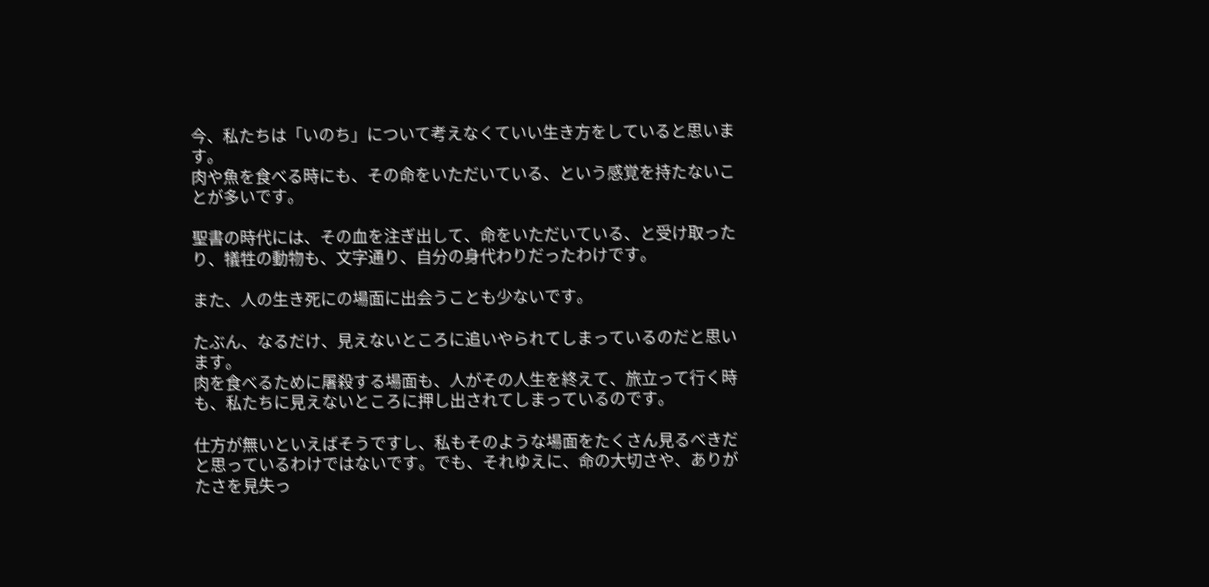今、私たちは「いのち」について考えなくていい生き方をしていると思います。
肉や魚を食べる時にも、その命をいただいている、という感覚を持たないことが多いです。

聖書の時代には、その血を注ぎ出して、命をいただいている、と受け取ったり、犠牲の動物も、文字通り、自分の身代わりだったわけです。

また、人の生き死にの場面に出会うことも少ないです。

たぶん、なるだけ、見えないところに追いやられてしまっているのだと思います。
肉を食べるために屠殺する場面も、人がその人生を終えて、旅立って行く時も、私たちに見えないところに押し出されてしまっているのです。

仕方が無いといえばそうですし、私もそのような場面をたくさん見るべきだと思っているわけではないです。でも、それゆえに、命の大切さや、ありがたさを見失っ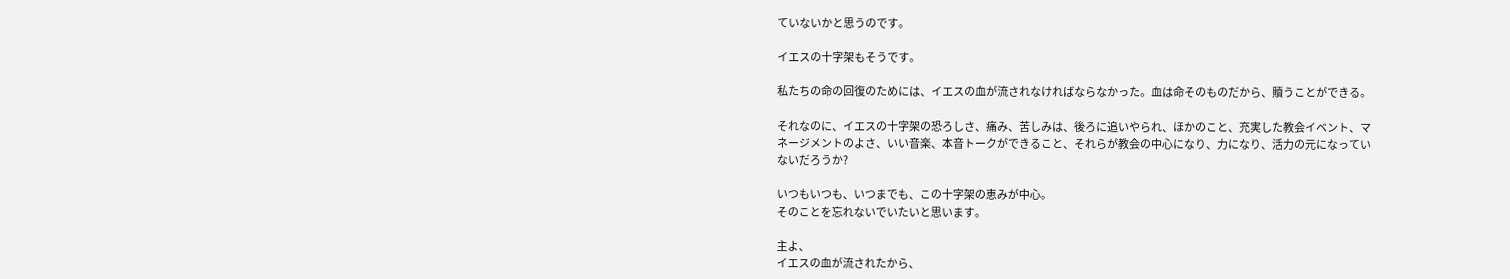ていないかと思うのです。

イエスの十字架もそうです。

私たちの命の回復のためには、イエスの血が流されなければならなかった。血は命そのものだから、贖うことができる。

それなのに、イエスの十字架の恐ろしさ、痛み、苦しみは、後ろに追いやられ、ほかのこと、充実した教会イベント、マネージメントのよさ、いい音楽、本音トークができること、それらが教会の中心になり、力になり、活力の元になっていないだろうか?

いつもいつも、いつまでも、この十字架の恵みが中心。
そのことを忘れないでいたいと思います。

主よ、
イエスの血が流されたから、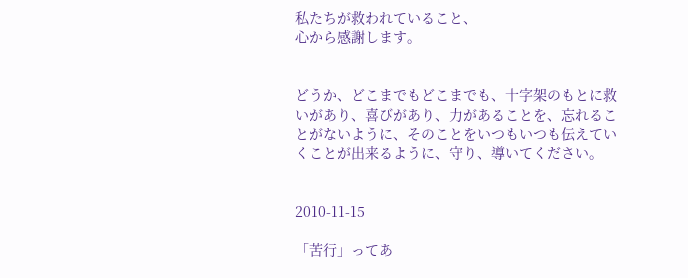私たちが救われていること、
心から感謝します。


どうか、どこまでもどこまでも、十字架のもとに救いがあり、喜びがあり、力があることを、忘れることがないように、そのことをいつもいつも伝えていくことが出来るように、守り、導いてください。


2010-11-15

「苦行」ってあ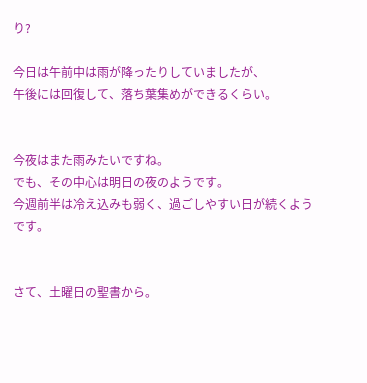り?

今日は午前中は雨が降ったりしていましたが、
午後には回復して、落ち葉集めができるくらい。


今夜はまた雨みたいですね。
でも、その中心は明日の夜のようです。
今週前半は冷え込みも弱く、過ごしやすい日が続くようです。


さて、土曜日の聖書から。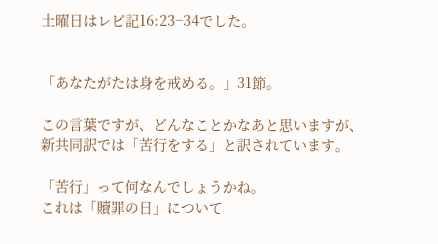土曜日はレビ記16:23−34でした。


「あなたがたは身を戒める。」31節。

この言葉ですが、どんなことかなあと思いますが、
新共同訳では「苦行をする」と訳されています。

「苦行」って何なんでしょうかね。
これは「贖罪の日」について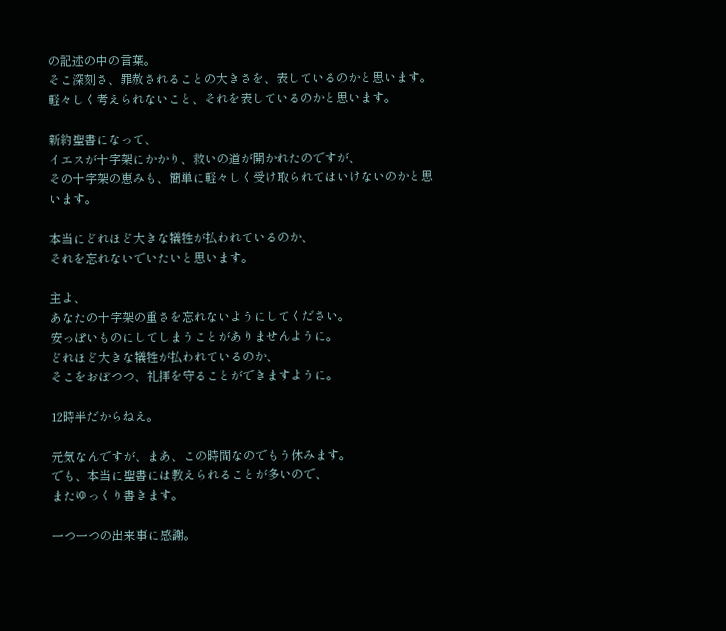の記述の中の言葉。
そこ深刻さ、罪赦されることの大きさを、表しているのかと思います。
軽々しく考えられないこと、それを表しているのかと思います。

新約聖書になって、
イエスが十字架にかかり、救いの道が開かれたのですが、
その十字架の恵みも、簡単に軽々しく受け取られてはいけないのかと思います。

本当にどれほど大きな犠牲が払われているのか、
それを忘れないでいたいと思います。

主よ、
あなたの十字架の重さを忘れないようにしてください。
安っぽいものにしてしまうことがありませんように。
どれほど大きな犠牲が払われているのか、
そこをおぼつつ、礼拝を守ることができますように。

12時半だからねえ。

元気なんですが、まあ、この時間なのでもう休みます。
でも、本当に聖書には教えられることが多いので、
またゆっくり書きます。

一つ一つの出来事に感謝。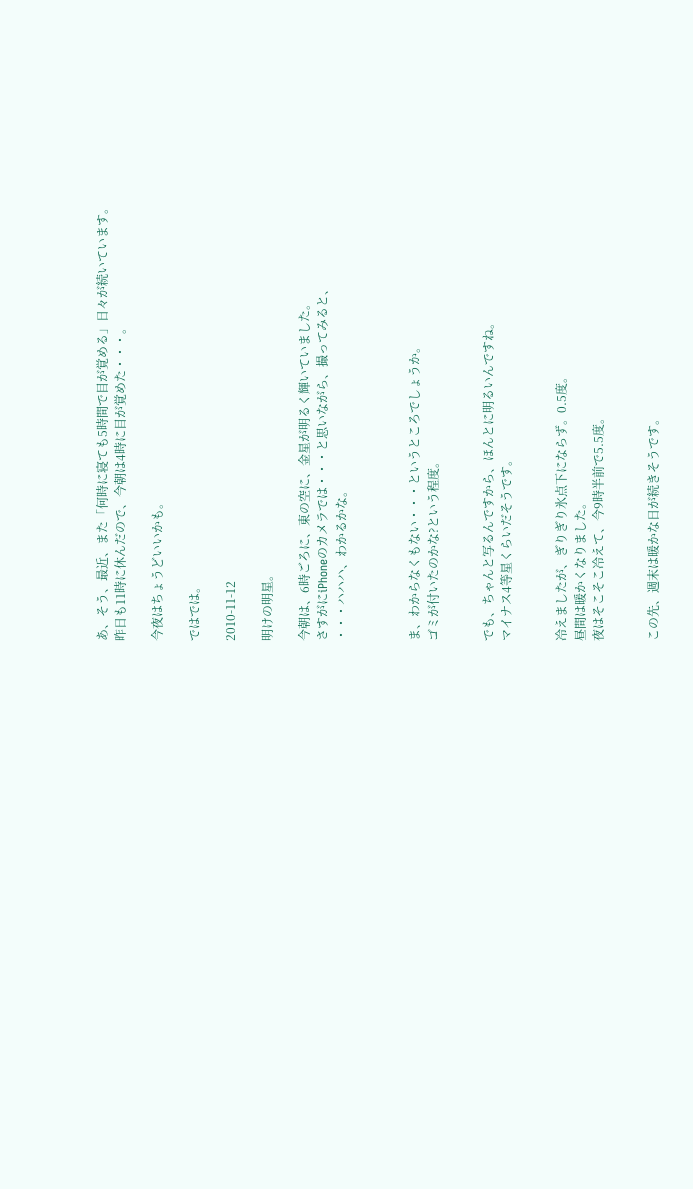あ、そう、最近、また「何時に寝ても5時間で目が覚める」日々が続いています。
昨日も11時に休んだので、今朝は4時に目が覚めた・・・。

今夜はちょうどいいかも。

ではでは。

2010-11-12

明けの明星。

今朝は、6時ごろに、東の空に、金星が明るく輝いていました。
さすがにiPhoneのカメラでは・・・と思いながら、撮ってみると、
・・・ハハハ、わかるかな。



ま、わからなくもない・・・というところでしょうか。
ゴミが付いたのかな?という程度。


でも、ちゃんと写るんですから、ほんとに明るいんですね。
マイナス4等星くらいだそうです。


冷えましたが、ぎりぎり氷点下にならず。0.5度。
昼間は暖かくなりました。
夜はそこそこ冷えて、今9時半前で5.5度。


この先、週末は暖かな日が続きそうです。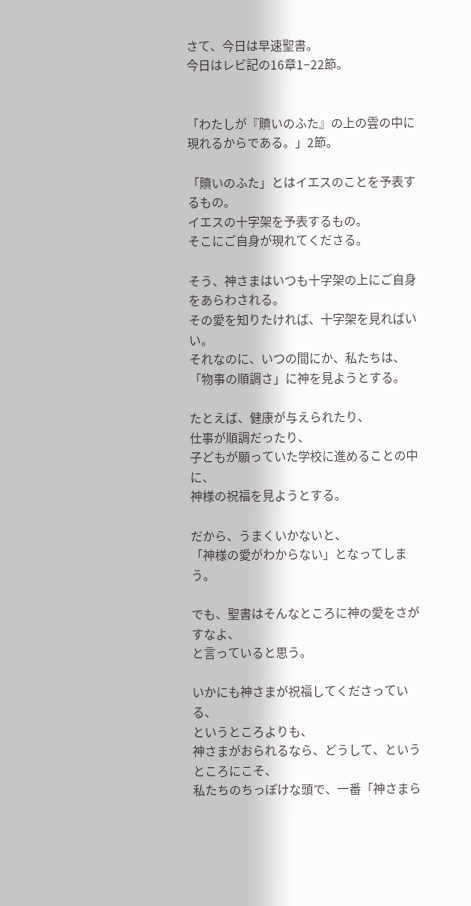さて、今日は早速聖書。
今日はレビ記の16章1−22節。


「わたしが『贖いのふた』の上の雲の中に現れるからである。」2節。

「贖いのふた」とはイエスのことを予表するもの。
イエスの十字架を予表するもの。
そこにご自身が現れてくださる。

そう、神さまはいつも十字架の上にご自身をあらわされる。
その愛を知りたければ、十字架を見ればいい。
それなのに、いつの間にか、私たちは、
「物事の順調さ」に神を見ようとする。

たとえば、健康が与えられたり、
仕事が順調だったり、
子どもが願っていた学校に進めることの中に、
神様の祝福を見ようとする。

だから、うまくいかないと、
「神様の愛がわからない」となってしまう。

でも、聖書はそんなところに神の愛をさがすなよ、
と言っていると思う。

いかにも神さまが祝福してくださっている、
というところよりも、
神さまがおられるなら、どうして、というところにこそ、
私たちのちっぽけな頭で、一番「神さまら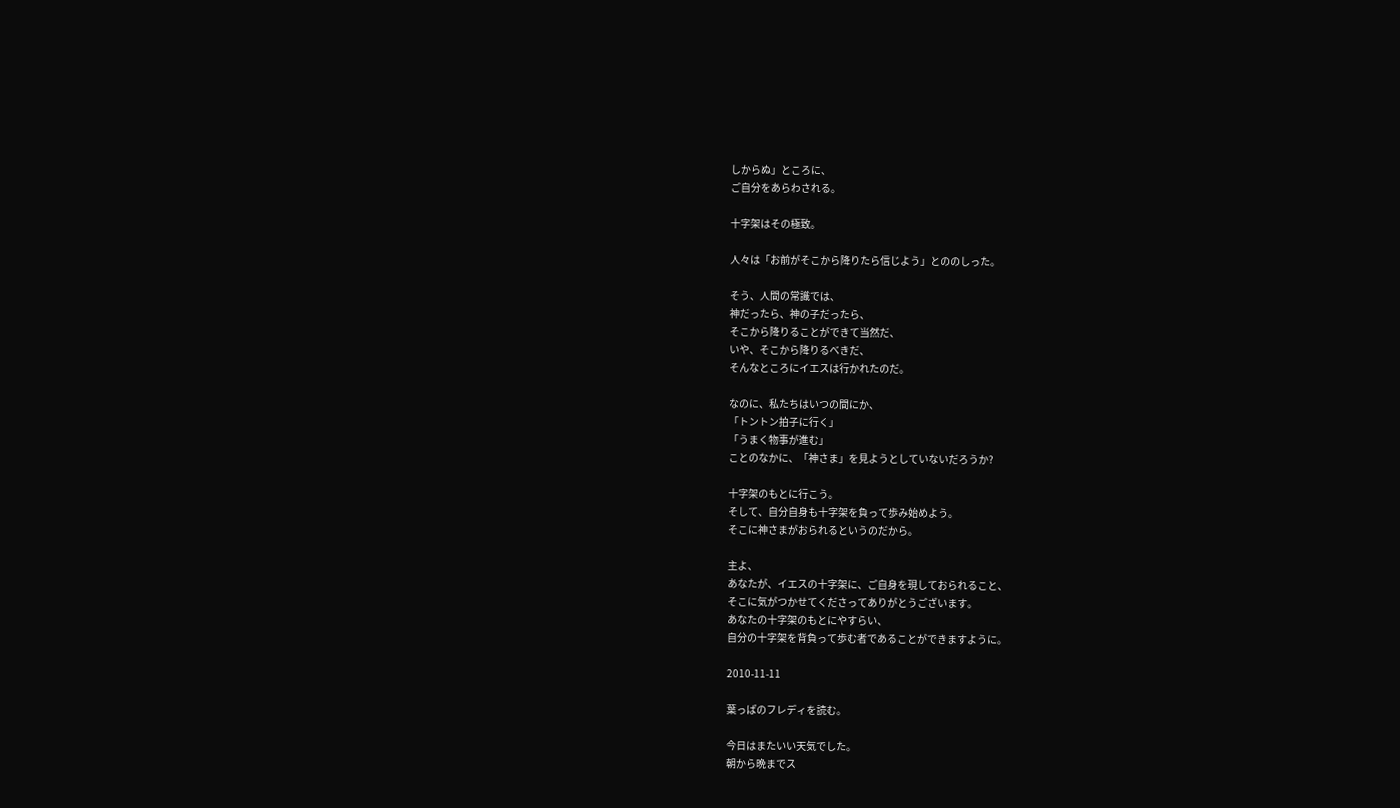しからぬ」ところに、
ご自分をあらわされる。

十字架はその極致。

人々は「お前がそこから降りたら信じよう」とののしった。

そう、人間の常識では、
神だったら、神の子だったら、
そこから降りることができて当然だ、
いや、そこから降りるべきだ、
そんなところにイエスは行かれたのだ。

なのに、私たちはいつの間にか、
「トントン拍子に行く」
「うまく物事が進む」
ことのなかに、「神さま」を見ようとしていないだろうか?

十字架のもとに行こう。
そして、自分自身も十字架を負って歩み始めよう。
そこに神さまがおられるというのだから。

主よ、
あなたが、イエスの十字架に、ご自身を現しておられること、
そこに気がつかせてくださってありがとうございます。
あなたの十字架のもとにやすらい、
自分の十字架を背負って歩む者であることができますように。

2010-11-11

葉っぱのフレディを読む。

今日はまたいい天気でした。
朝から晩までス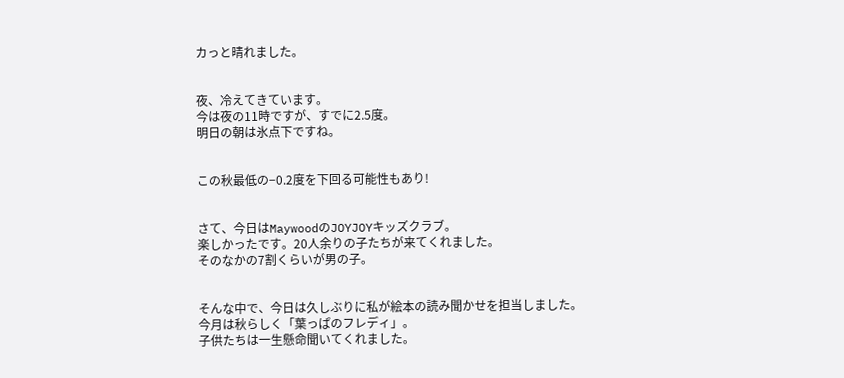カっと晴れました。


夜、冷えてきています。
今は夜の11時ですが、すでに2.5度。
明日の朝は氷点下ですね。


この秋最低の−0.2度を下回る可能性もあり!


さて、今日はMaywoodのJOYJOYキッズクラブ。
楽しかったです。20人余りの子たちが来てくれました。
そのなかの7割くらいが男の子。


そんな中で、今日は久しぶりに私が絵本の読み聞かせを担当しました。
今月は秋らしく「葉っぱのフレディ」。
子供たちは一生懸命聞いてくれました。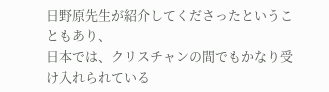日野原先生が紹介してくださったということもあり、
日本では、クリスチャンの間でもかなり受け入れられている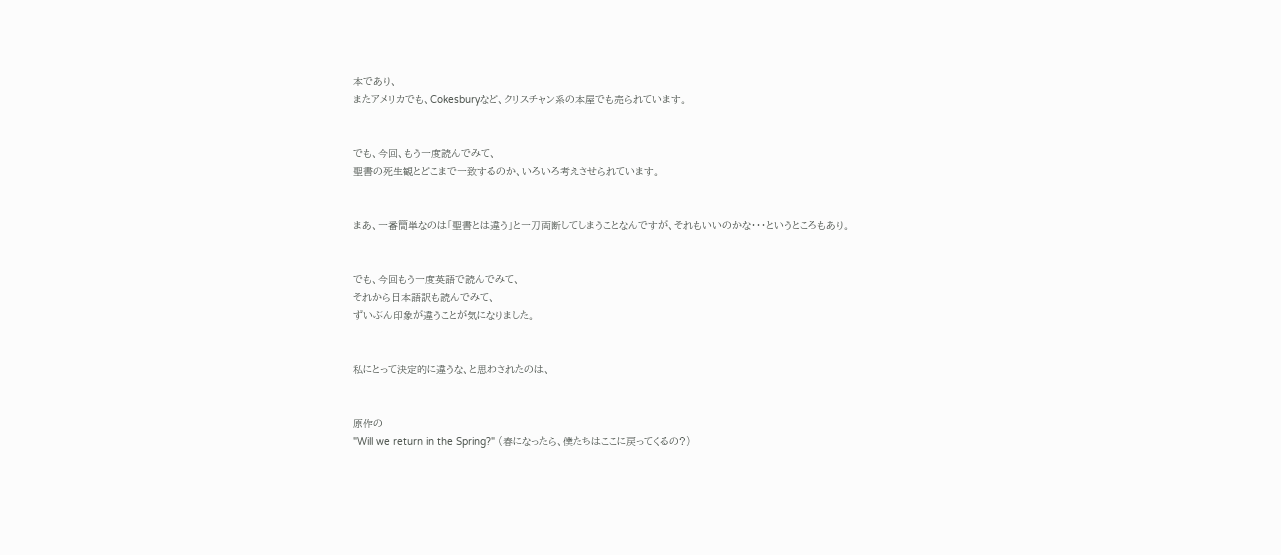本であり、
またアメリカでも、Cokesburyなど、クリスチャン系の本屋でも売られています。


でも、今回、もう一度読んでみて、
聖書の死生観とどこまで一致するのか、いろいろ考えさせられています。


まあ、一番簡単なのは「聖書とは違う」と一刀両断してしまうことなんですが、それもいいのかな・・・というところもあり。


でも、今回もう一度英語で読んでみて、
それから日本語訳も読んでみて、
ずいぶん印象が違うことが気になりました。


私にとって決定的に違うな、と思わされたのは、


原作の
"Will we return in the Spring?" (春になったら、僕たちはここに戻ってくるの?)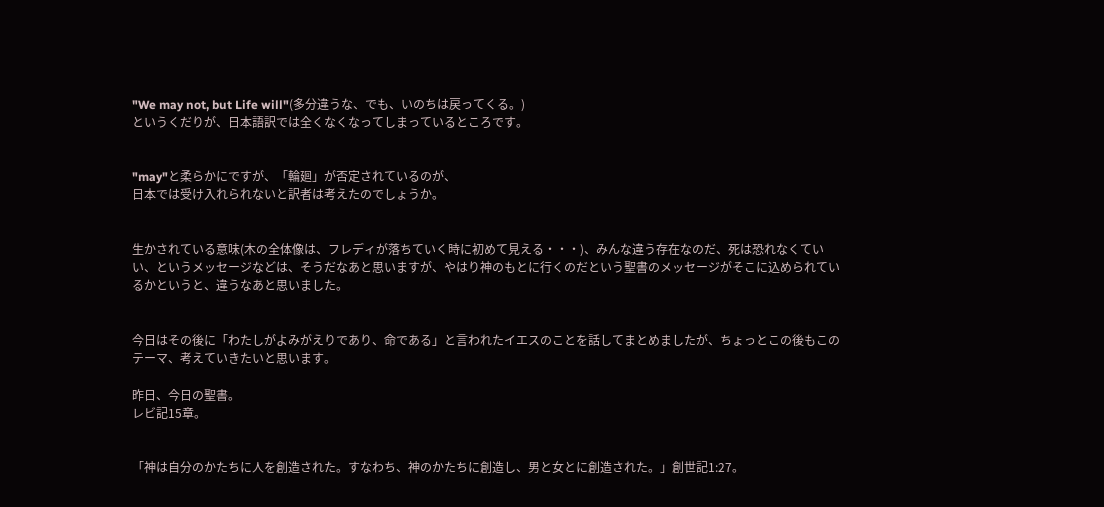"We may not, but Life will"(多分違うな、でも、いのちは戻ってくる。)
というくだりが、日本語訳では全くなくなってしまっているところです。


"may"と柔らかにですが、「輪廻」が否定されているのが、
日本では受け入れられないと訳者は考えたのでしょうか。


生かされている意味(木の全体像は、フレディが落ちていく時に初めて見える・・・)、みんな違う存在なのだ、死は恐れなくていい、というメッセージなどは、そうだなあと思いますが、やはり神のもとに行くのだという聖書のメッセージがそこに込められているかというと、違うなあと思いました。


今日はその後に「わたしがよみがえりであり、命である」と言われたイエスのことを話してまとめましたが、ちょっとこの後もこのテーマ、考えていきたいと思います。

昨日、今日の聖書。
レビ記15章。


「神は自分のかたちに人を創造された。すなわち、神のかたちに創造し、男と女とに創造された。」創世記1:27。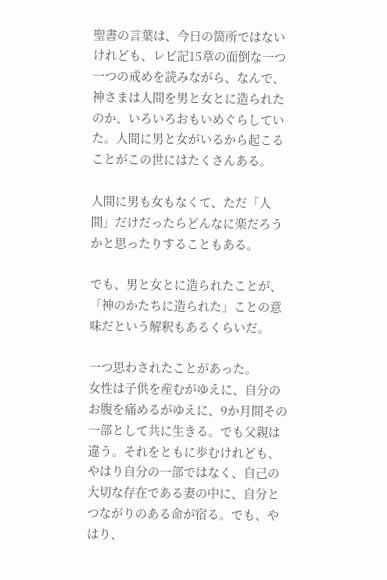聖書の言葉は、今日の箇所ではないけれども、レビ記15章の面倒な一つ一つの戒めを読みながら、なんで、神さまは人間を男と女とに造られたのか、いろいろおもいめぐらしていた。人間に男と女がいるから起こることがこの世にはたくさんある。

人間に男も女もなくて、ただ「人間」だけだったらどんなに楽だろうかと思ったりすることもある。

でも、男と女とに造られたことが、「神のかたちに造られた」ことの意味だという解釈もあるくらいだ。

一つ思わされたことがあった。
女性は子供を産むがゆえに、自分のお腹を痛めるがゆえに、9か月間その一部として共に生きる。でも父親は違う。それをともに歩むけれども、やはり自分の一部ではなく、自己の大切な存在である妻の中に、自分とつながりのある命が宿る。でも、やはり、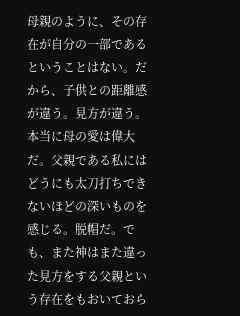母親のように、その存在が自分の一部であるということはない。だから、子供との距離感が違う。見方が違う。本当に母の愛は偉大だ。父親である私にはどうにも太刀打ちできないほどの深いものを感じる。脱帽だ。でも、また神はまた違った見方をする父親という存在をもおいておら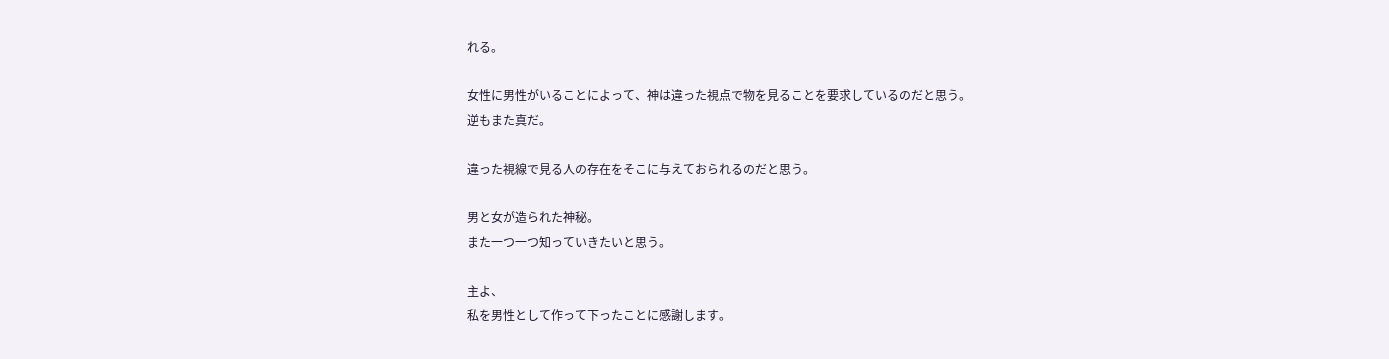れる。

女性に男性がいることによって、神は違った視点で物を見ることを要求しているのだと思う。
逆もまた真だ。

違った視線で見る人の存在をそこに与えておられるのだと思う。

男と女が造られた神秘。
また一つ一つ知っていきたいと思う。

主よ、
私を男性として作って下ったことに感謝します。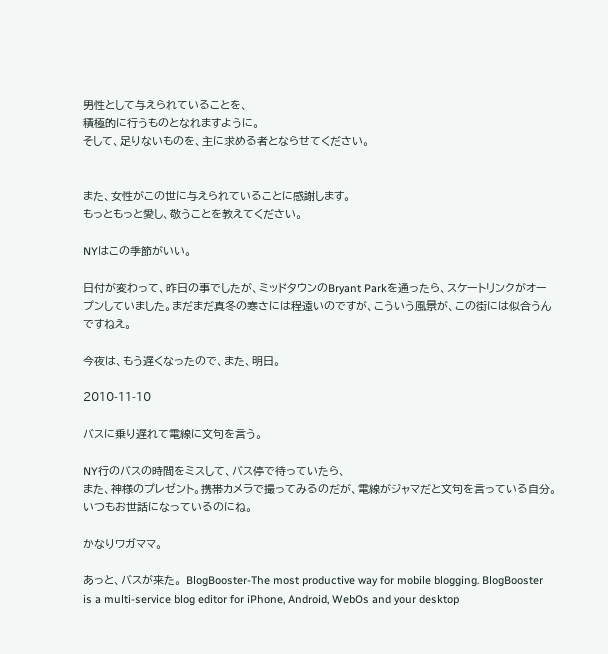男性として与えられていることを、
積極的に行うものとなれますように。
そして、足りないものを、主に求める者とならせてください。


また、女性がこの世に与えられていることに感謝します。
もっともっと愛し、敬うことを教えてください。

NYはこの季節がいい。

日付が変わって、昨日の事でしたが、ミッドタウンのBryant Parkを通ったら、スケートリンクがオープンしていました。まだまだ真冬の寒さには程遠いのですが、こういう風景が、この街には似合うんですねえ。

今夜は、もう遅くなったので、また、明日。

2010-11-10

バスに乗り遅れて電線に文句を言う。

NY行のバスの時間をミスして、バス停で待っていたら、
また、神様のプレゼント。携帯カメラで撮ってみるのだが、電線がジャマだと文句を言っている自分。いつもお世話になっているのにね。

かなりワガママ。

あっと、バスが来た。 BlogBooster-The most productive way for mobile blogging. BlogBooster is a multi-service blog editor for iPhone, Android, WebOs and your desktop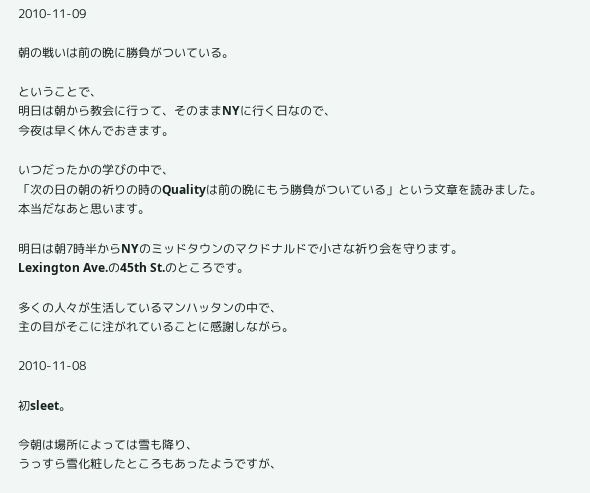2010-11-09

朝の戦いは前の晩に勝負がついている。

ということで、
明日は朝から教会に行って、そのままNYに行く日なので、
今夜は早く休んでおきます。

いつだったかの学びの中で、
「次の日の朝の祈りの時のQualityは前の晩にもう勝負がついている」という文章を読みました。本当だなあと思います。

明日は朝7時半からNYのミッドタウンのマクドナルドで小さな祈り会を守ります。
Lexington Ave.の45th St.のところです。

多くの人々が生活しているマンハッタンの中で、
主の目がそこに注がれていることに感謝しながら。

2010-11-08

初sleet。

今朝は場所によっては雪も降り、
うっすら雪化粧したところもあったようですが、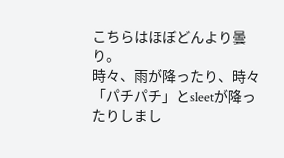こちらはほぼどんより曇り。
時々、雨が降ったり、時々「パチパチ」とsleetが降ったりしまし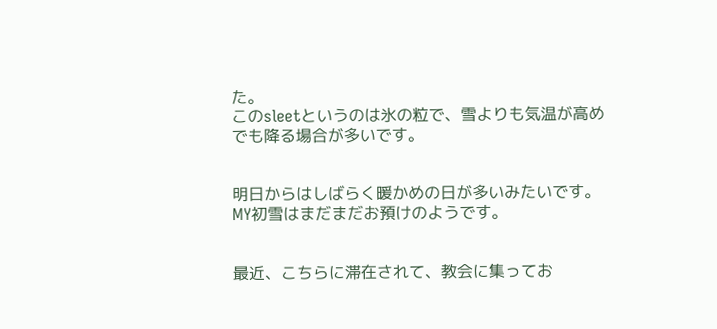た。
このsleetというのは氷の粒で、雪よりも気温が高めでも降る場合が多いです。


明日からはしばらく暖かめの日が多いみたいです。
MY初雪はまだまだお預けのようです。


最近、こちらに滞在されて、教会に集ってお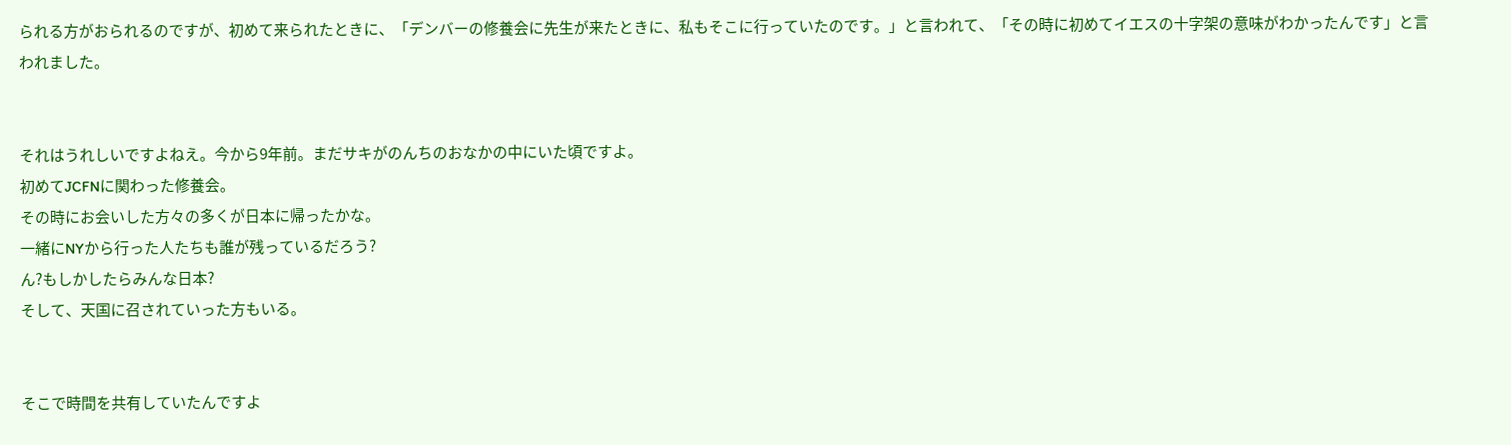られる方がおられるのですが、初めて来られたときに、「デンバーの修養会に先生が来たときに、私もそこに行っていたのです。」と言われて、「その時に初めてイエスの十字架の意味がわかったんです」と言われました。


それはうれしいですよねえ。今から9年前。まだサキがのんちのおなかの中にいた頃ですよ。
初めてJCFNに関わった修養会。
その時にお会いした方々の多くが日本に帰ったかな。
一緒にNYから行った人たちも誰が残っているだろう?
ん?もしかしたらみんな日本?
そして、天国に召されていった方もいる。


そこで時間を共有していたんですよ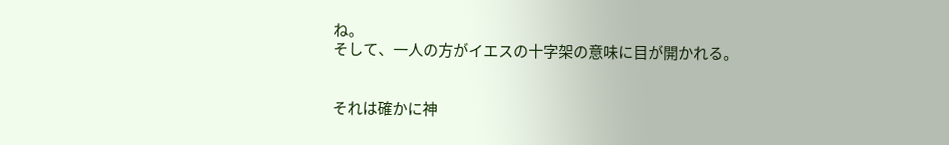ね。
そして、一人の方がイエスの十字架の意味に目が開かれる。


それは確かに神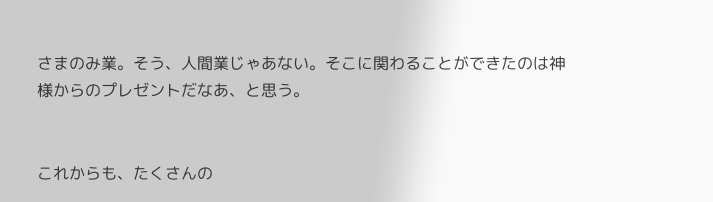さまのみ業。そう、人間業じゃあない。そこに関わることができたのは神様からのプレゼントだなあ、と思う。


これからも、たくさんの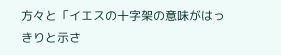方々と「イエスの十字架の意味がはっきりと示さ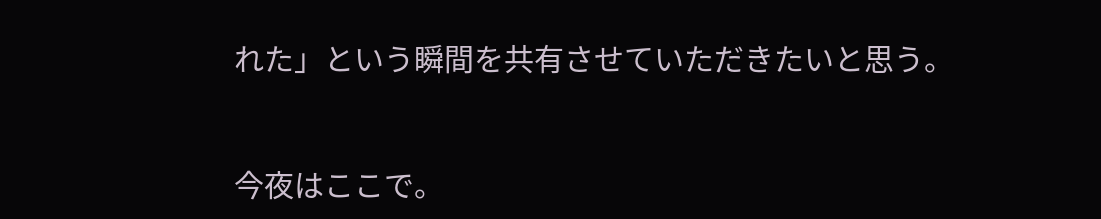れた」という瞬間を共有させていただきたいと思う。


今夜はここで。